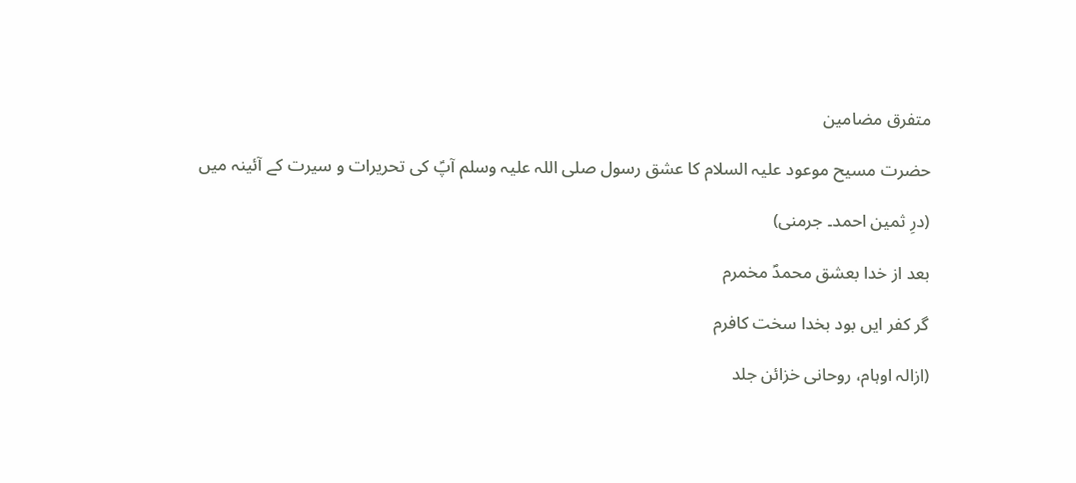متفرق مضامین

حضرت مسیح موعود علیہ السلام کا عشق رسول صلی اللہ علیہ وسلم آپؑ کی تحریرات و سیرت کے آئینہ میں

(درِ ثمین احمد۔ جرمنی)

بعد از خدا بعشق محمدؐ مخمرم

گر کفر ایں بود بخدا سخت کافرم

(ازالہ اوہام، روحانی خزائن جلد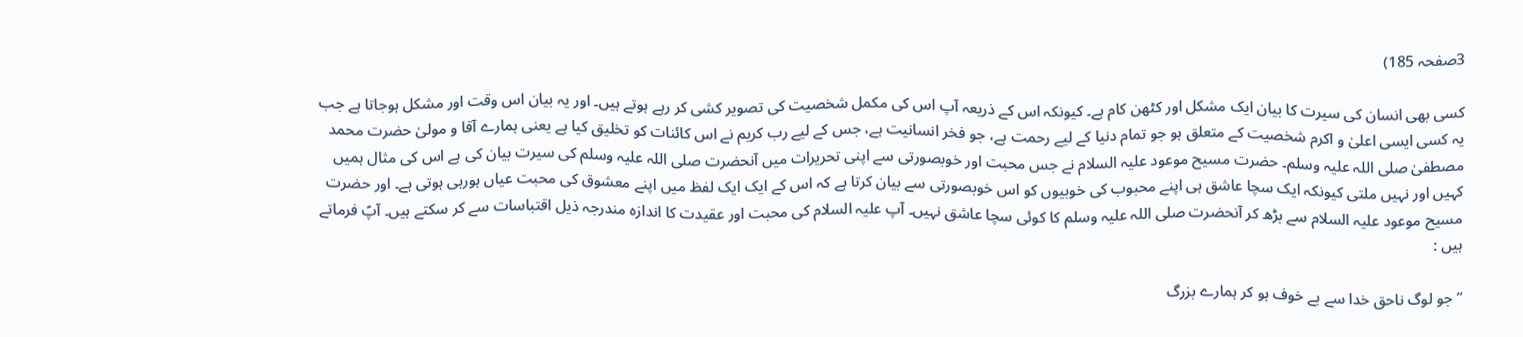3صفحہ 185)

کسی بھی انسان کی سیرت کا بیان ایک مشکل اور کٹھن کام ہے۔ کیونکہ اس کے ذریعہ آپ اس کی مکمل شخصیت کی تصویر کشی کر رہے ہوتے ہیں۔ اور یہ بیان اس وقت اور مشکل ہوجاتا ہے جب یہ کسی ایسی اعلیٰ و اکرم شخصیت کے متعلق ہو جو تمام دنیا کے لیے رحمت ہے، جو فخر انسانیت ہے، جس کے لیے رب کریم نے اس کائنات کو تخلیق کیا ہے یعنی ہمارے آقا و مولیٰ حضرت محمد مصطفیٰ صلی اللہ علیہ وسلم۔ حضرت مسیح موعود علیہ السلام نے جس محبت اور خوبصورتی سے اپنی تحریرات میں آنحضرت صلی اللہ علیہ وسلم کی سیرت بیان کی ہے اس کی مثال ہمیں کہیں اور نہیں ملتی کیونکہ ایک سچا عاشق ہی اپنے محبوب کی خوبیوں کو اس خوبصورتی سے بیان کرتا ہے کہ اس کے ایک ایک لفظ میں اپنے معشوق کی محبت عیاں ہورہی ہوتی ہے۔ اور حضرت مسیح موعود علیہ السلام سے بڑھ کر آنحضرت صلی اللہ علیہ وسلم کا کوئی سچا عاشق نہیں۔ آپ علیہ السلام کی محبت اور عقیدت کا اندازہ مندرجہ ذیل اقتباسات سے کر سکتے ہیں۔ آپؑ فرماتے ہیں :

’’جو لوگ ناحق خدا سے بے خوف ہو کر ہمارے بزرگ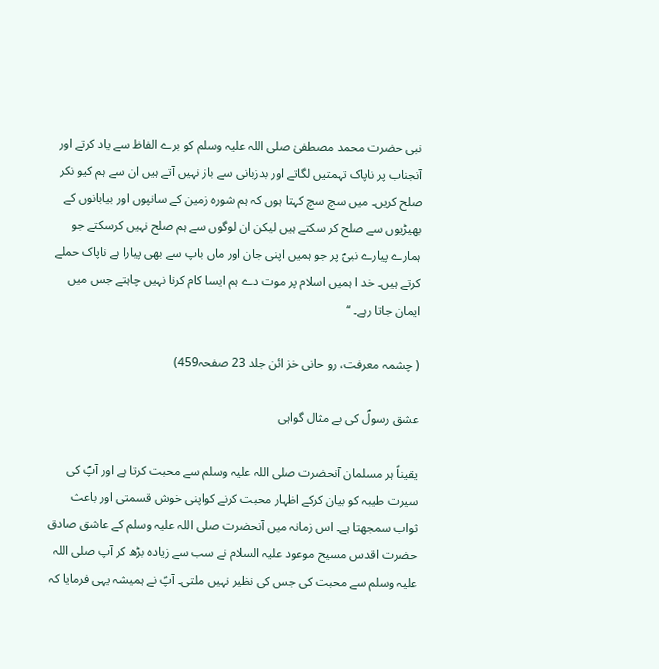نبی حضرت محمد مصطفیٰ صلی اللہ علیہ وسلم کو برے الفاظ سے یاد کرتے اور آنجناب پر ناپاک تہمتیں لگاتے اور بدزبانی سے باز نہیں آتے ہیں ان سے ہم کیو نکر صلح کریں۔ میں سچ سچ کہتا ہوں کہ ہم شورہ زمین کے سانپوں اور بیابانوں کے بھیڑیوں سے صلح کر سکتے ہیں لیکن ان لوگوں سے ہم صلح نہیں کرسکتے جو ہمارے پیارے نبیؐ پر جو ہمیں اپنی جان اور ماں باپ سے بھی پیارا ہے ناپاک حملے کرتے ہیں۔ خد ا ہمیں اسلام پر موت دے ہم ایسا کام کرنا نہیں چاہتے جس میں ایمان جاتا رہے۔ ‘‘

( چشمہ معرفت، رو حانی خز ائن جلد 23 صفحہ459)

عشق رسولؐ کی بے مثال گواہی

یقیناً ہر مسلمان آنحضرت صلی اللہ علیہ وسلم سے محبت کرتا ہے اور آپؐ کی سیرت طیبہ کو بیان کرکے اظہار محبت کرنے کواپنی خوش قسمتی اور باعث ثواب سمجھتا ہے۔ اس زمانہ میں آنحضرت صلی اللہ علیہ وسلم کے عاشق صادق حضرت اقدس مسیح موعود علیہ السلام نے سب سے زیادہ بڑھ کر آپ صلی اللہ علیہ وسلم سے محبت کی جس کی نظیر نہیں ملتی۔ آپؑ نے ہمیشہ یہی فرمایا کہ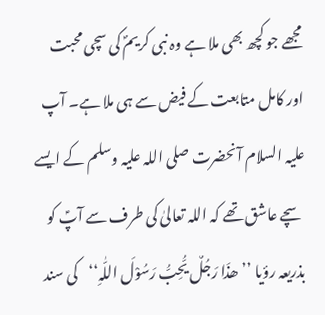مجھے جو کچھ بھی ملا ہے وہ نبی کریمؐ کی سچی محبت اور کامل متابعت کے فیض سے ہی ملا ہے۔ آپ علیہ السلام آنحضرت صلی اللہ علیہ وسلم کے ایسے سچے عاشق تھے کہ اللہ تعالیٰ کی طرف سے آپؑ کو بذریعہ رؤیا ’’ھذَا رَجُلٌ یُّحِبُّ رَسُوْلَ اللّٰہِ‘‘کی سند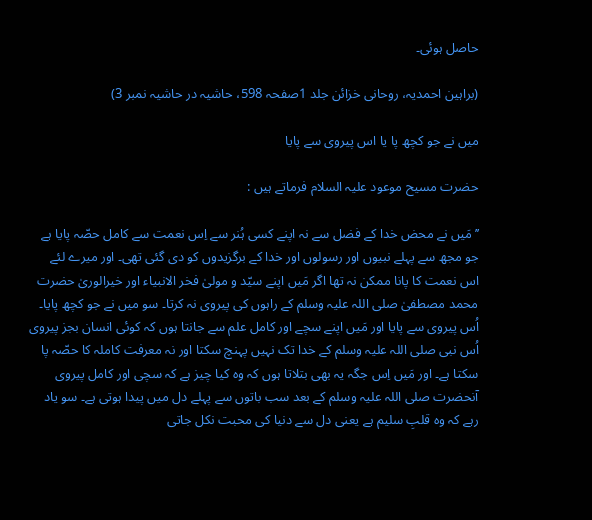حاصل ہوئی۔

(براہین احمدیہ، روحانی خزائن جلد 1صفحہ 598، حاشیہ در حاشیہ نمبر 3)

میں نے جو کچھ پا یا اس پیروی سے پایا

حضرت مسیح موعود علیہ السلام فرماتے ہیں :

’’مَیں نے محض خدا کے فضل سے نہ اپنے کسی ہُنر سے اِس نعمت سے کامل حصّہ پایا ہے جو مجھ سے پہلے نبیوں اور رسولوں اور خدا کے برگزیدوں کو دی گئی تھی۔ اور میرے لئے اس نعمت کا پانا ممکن نہ تھا اگر مَیں اپنے سیّد و مولیٰ فخر الانبیاء اور خیرالوریٰ حضرت محمد مصطفیٰ صلی اللہ علیہ وسلم کے راہوں کی پیروی نہ کرتا۔ سو میں نے جو کچھ پایا۔ اُس پیروی سے پایا اور مَیں اپنے سچے اور کامل علم سے جانتا ہوں کہ کوئی انسان بجز پیروی اُس نبی صلی اللہ علیہ وسلم کے خدا تک نہیں پہنچ سکتا اور نہ معرفت کاملہ کا حصّہ پا سکتا ہے۔ اور مَیں اِس جگہ یہ بھی بتلاتا ہوں کہ وہ کیا چیز ہے کہ سچی اور کامل پیروی آنحضرت صلی اللہ علیہ وسلم کے بعد سب باتوں سے پہلے دل میں پیدا ہوتی ہے۔ سو یاد رہے کہ وہ قلبِ سلیم ہے یعنی دل سے دنیا کی محبت نکل جاتی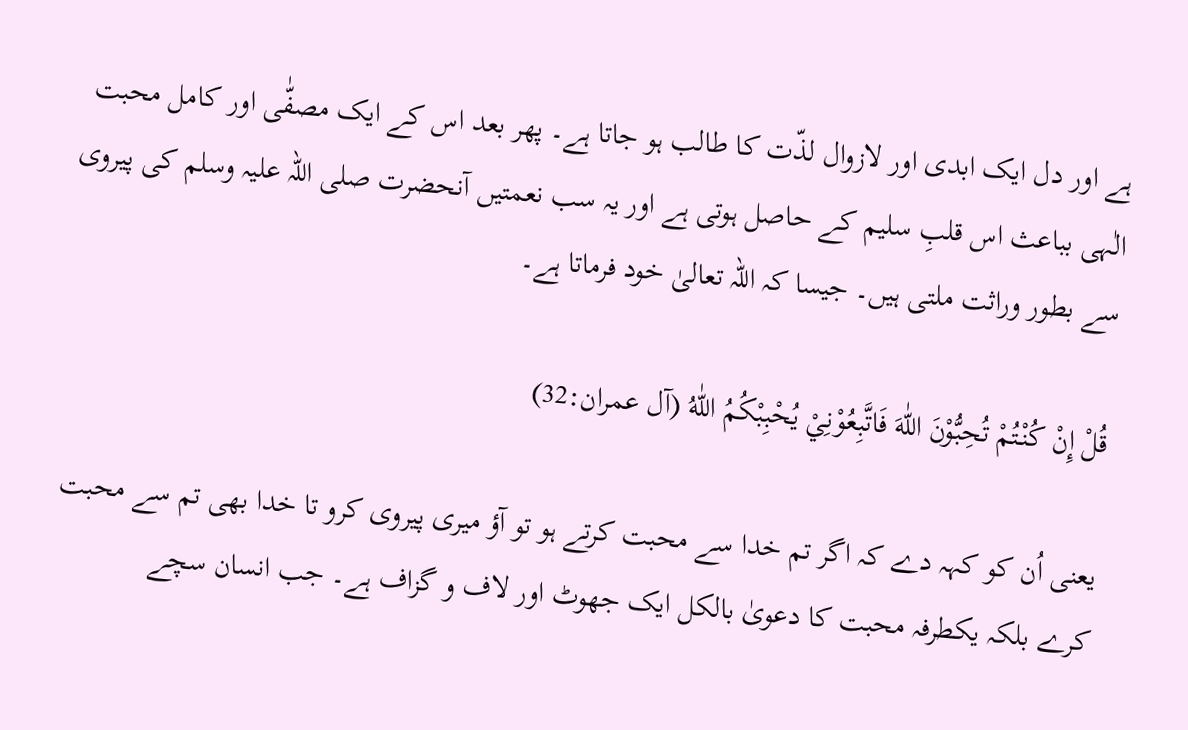ہے اور دل ایک ابدی اور لازوال لذّت کا طالب ہو جاتا ہے۔ پھر بعد اس کے ایک مصفّٰی اور کامل محبت الٰہی بباعث اس قلبِ سلیم کے حاصل ہوتی ہے اور یہ سب نعمتیں آنحضرت صلی اللہ علیہ وسلم کی پیروی سے بطور وراثت ملتی ہیں۔ جیسا کہ اللہ تعالیٰ خود فرماتا ہے۔

قُلْ إِنْ كُنْتُمْ تُحِبُّوْنَ اللّٰهَ فَاتَّبِعُوْنِيْ يُحْبِبْكُمُ اللّٰهُ (آل عمران:32)

یعنی اُن کو کہہ دے کہ اگر تم خدا سے محبت کرتے ہو تو آؤ میری پیروی کرو تا خدا بھی تم سے محبت کرے بلکہ یکطرفہ محبت کا دعویٰ بالکل ایک جھوٹ اور لاف و گزاف ہے۔ جب انسان سچے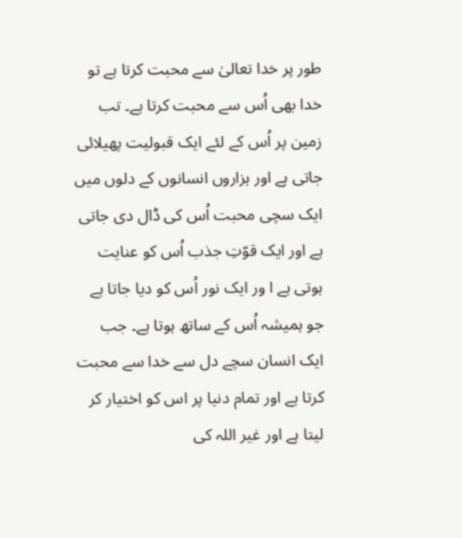طور پر خدا تعالیٰ سے محبت کرتا ہے تو خدا بھی اُس سے محبت کرتا ہے۔ تب زمین پر اُس کے لئے ایک قبولیت پھیلائی جاتی ہے اور ہزاروں انسانوں کے دلوں میں ایک سچی محبت اُس کی ڈال دی جاتی ہے اور ایک قوّتِ جذب اُس کو عنایت ہوتی ہے ا ور ایک نور اُس کو دیا جاتا ہے جو ہمیشہ اُس کے ساتھ ہوتا ہے۔ جب ایک انسان سچے دل سے خدا سے محبت کرتا ہے اور تمام دنیا پر اس کو اختیار کر لیتا ہے اور غیر اللہ کی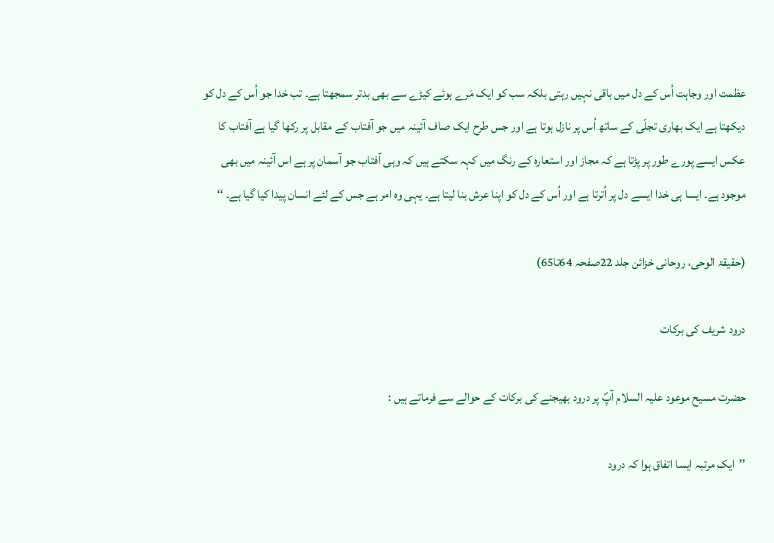عظمت اور وجاہت اُس کے دل میں باقی نہیں رہتی بلکہ سب کو ایک مَرے ہوئے کیڑے سے بھی بدتر سمجھتا ہے۔ تب خدا جو اُس کے دل کو دیکھتا ہے ایک بھاری تجلّی کے ساتھ اُس پر نازل ہوتا ہے اور جس طرح ایک صاف آئینہ میں جو آفتاب کے مقابل پر رکھا گیا ہے آفتاب کا عکس ایسے پورے طور پر پڑتا ہے کہ مجاز اور استعارہ کے رنگ میں کہہ سکتے ہیں کہ وہی آفتاب جو آسمان پر ہے اس آئینہ میں بھی موجود ہے۔ ایسا ہی خدا ایسے دل پر اُترتا ہے اور اُس کے دل کو اپنا عرش بنا لیتا ہے۔ یہی وہ امر ہے جس کے لئے انسان پیدا کیا گیا ہے۔ ‘‘

(حقیقۃ الوحی، روحانی خزائن جلد 22صفحہ 64تا65)

درود شریف کی برکات

حضرت مسیح موعود علیہ السلام آپؐ پر درود بھیجنے کی برکات کے حوالے سے فرماتے ہیں :

’’ایک مرتبہ ایسا اتفاق ہوا کہ درود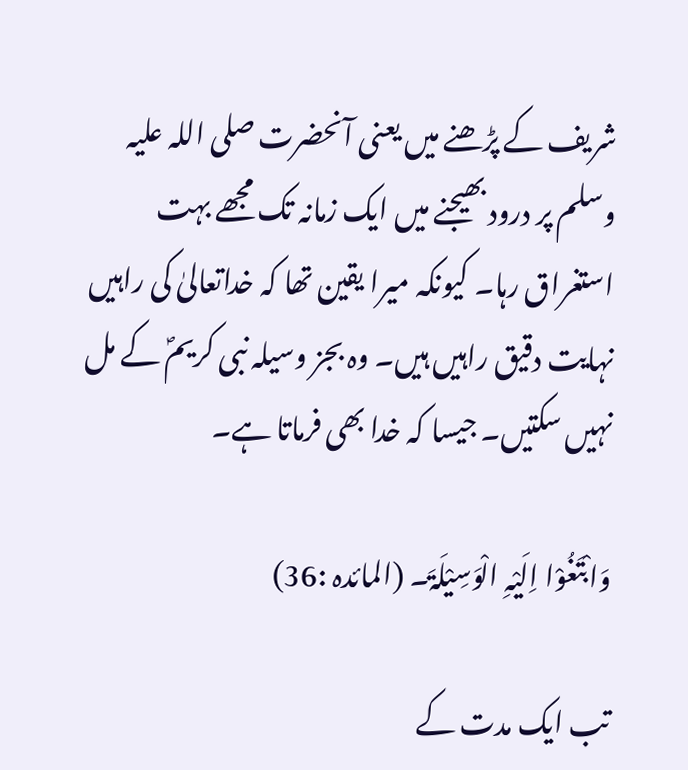شریف کے پڑھنے میں یعنی آنحضرت صلی اللہ علیہ وسلم پر درود بھیجنے میں ایک زمانہ تک مجھے بہت استغراق رہا۔ کیونکہ میرا یقین تھا کہ خداتعالیٰ کی راہیں نہایت دقیق راہیں ہیں۔ وہ بجز وسیلہ نبی کریمؐ کے مل نہیں سکتیں۔ جیسا کہ خدا بھی فرماتا ہے۔

وَابْتَغُوْا اِلَیْہِ الْوَسِیْلَۃَ۔ (المائدہ :36)

تب ایک مدت کے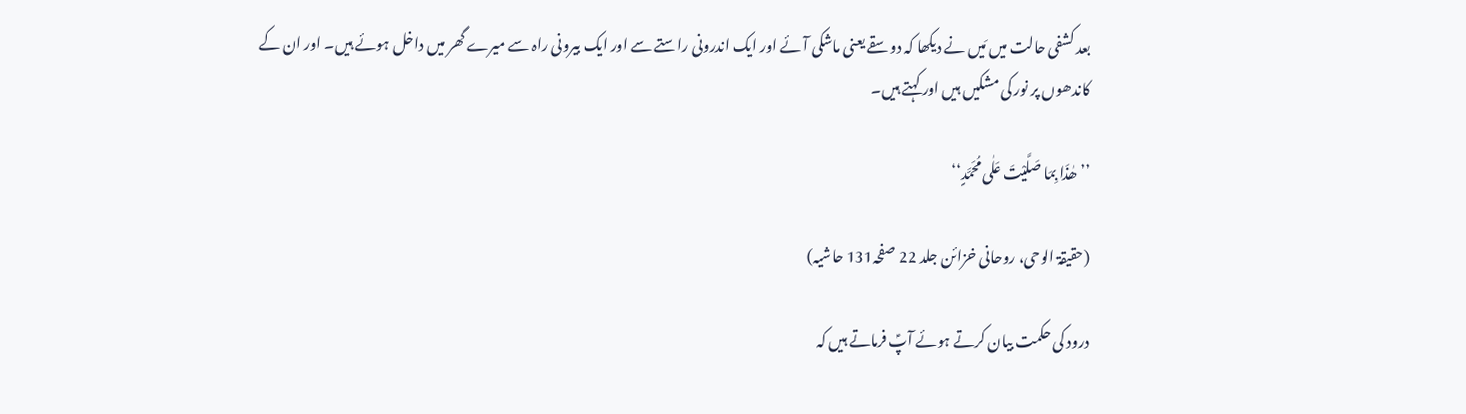بعد کشفی حالت میں مَیں نے دیکھا کہ دو سقے یعنی ماشکی آئے اور ایک اندرونی راستے سے اور ایک بیرونی راہ سے میرے گھر میں داخل ہوئے ہیں۔ اور ان کے کاندھوں پر نور کی مشکیں ہیں اور کہتے ہیں۔

’’ھٰذَا بِمَا صَلَّیْتَ عَلٰی مُحَمَّدٍ‘‘

(حقیقۃ الوحی، روحانی خزائن جلد 22 صفحہ131 حاشیہ)

درود کی حکمت بیان کرتے ہوئے آپؑ فرماتے ہیں کہ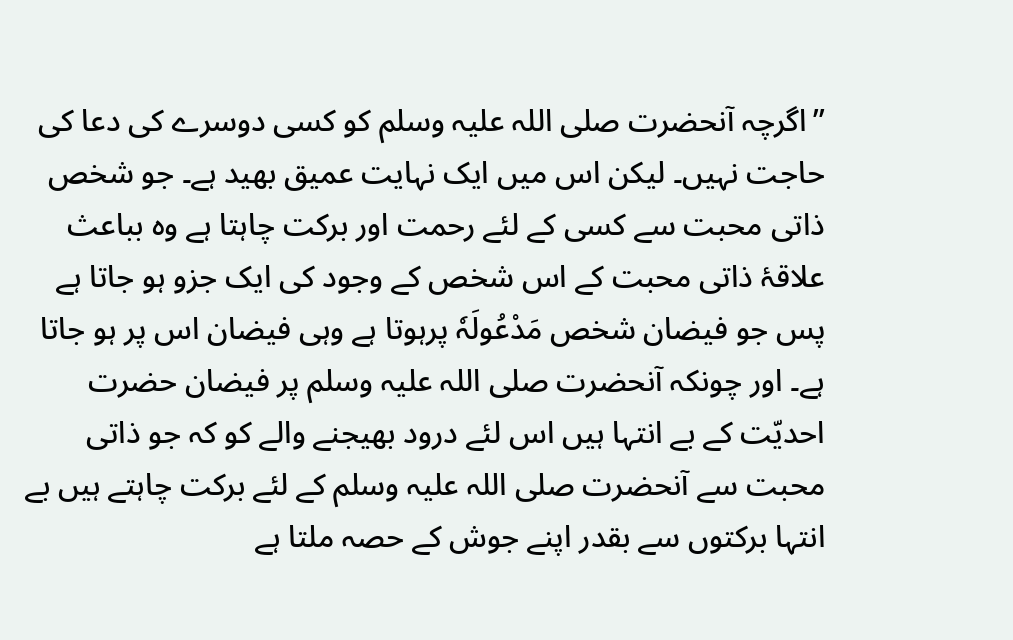’’اگرچہ آنحضرت صلی اللہ علیہ وسلم کو کسی دوسرے کی دعا کی حاجت نہیں۔ لیکن اس میں ایک نہایت عمیق بھید ہے۔ جو شخص ذاتی محبت سے کسی کے لئے رحمت اور برکت چاہتا ہے وہ بباعث علاقۂ ذاتی محبت کے اس شخص کے وجود کی ایک جزو ہو جاتا ہے پس جو فیضان شخص مَدْعُولَہٗ پرہوتا ہے وہی فیضان اس پر ہو جاتا ہے۔ اور چونکہ آنحضرت صلی اللہ علیہ وسلم پر فیضان حضرت احدیّت کے بے انتہا ہیں اس لئے درود بھیجنے والے کو کہ جو ذاتی محبت سے آنحضرت صلی اللہ علیہ وسلم کے لئے برکت چاہتے ہیں بے انتہا برکتوں سے بقدر اپنے جوش کے حصہ ملتا ہے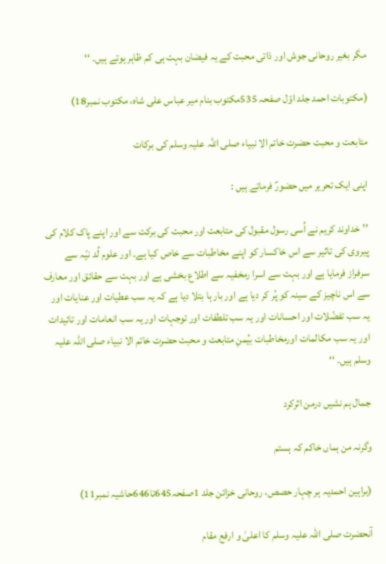مگر بغیر روحانی جوش اور ذاتی محبت کے یہ فیضان بہت ہی کم ظاہر ہوتے ہیں۔ ‘‘

(مکتوبات احمد جلد اوّل صفحہ 535مکتوب بنام میر عباس علی شاہ، مکتوب نمبر18)

متابعت و محبت حضرت خاتم الا نبیاء صلی اللہ علیہ وسلم کی برکات

اپنی ایک تحریر میں حضورؑ فرماتے ہیں :

’’خداوند کریم نے اُسی رسول مقبول کی متابعت اور محبت کی برکت سے اور اپنے پاک کلام کی پیروی کی تاثیر سے اس خاکسار کو اپنے مخاطبات سے خاص کیا ہے۔ اور علوم لُد نیّہ سے سرفراز فرمایا ہے اور بہت سے اسرا رمخفیہ سے اطلاع بخشی ہے اور بہت سے حقائق اور معارف سے اس ناچیز کے سینہ کو پُر کر دیا ہے اور بار ہا بتلا دیا ہے کہ یہ سب عطیات اور عنایات اور یہ سب تفضّلات اور احسانات اور یہ سب تلطفات اور توجہات اور یہ سب انعامات اور تائیدات اور یہ سب مکالمات اورمخاطبات بیُمنِ متابعت و محبت حضرت خاتم الا نبیاء صلی اللہ علیہ وسلم ہیں۔ ‘‘

جمال ہم نشیں درمن اثرکرد

وگرنہ من ہماں خاکم کہ ہستم

(براہین احمدیہ ہر چہار حصص، روحانی خزائن جلد 1صفحہ645تا646حاشیہ نمبر11)

آنحضرت صلی اللہ علیہ وسلم کا اعلیٰ و ارفع مقام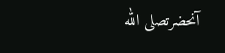آنحضرتصلى الله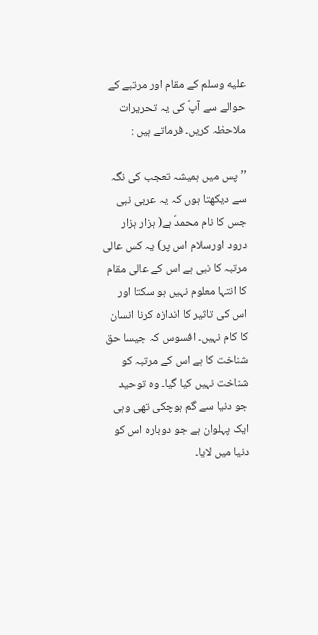عليه وسلم کے مقام اور مرتبے کے حوالے سے آپؑ کی یہ تحریرات ملاحظہ کریں۔ فرماتے ہیں :

’’پس میں ہمیشہ تعجب کی نگہ سے دیکھتا ہوں کہ یہ عربی نبی جس کا نام محمدؐ ہے( ہزار ہزار درود اورسلام اس پر) یہ کس عالی مرتبہ کا نبی ہے اس کے عالی مقام کا انتہا معلوم نہیں ہو سکتا اور اس کی تاثیر کا اندازہ کرنا انسان کا کام نہیں۔ افسوس کہ جیسا حق شناخت کا ہے اس کے مرتبہ کو شناخت نہیں کیا گیا۔ وہ توحید جو دنیا سے گم ہوچکی تھی وہی ایک پہلوان ہے جو دوبارہ اس کو دنیا میں لایا۔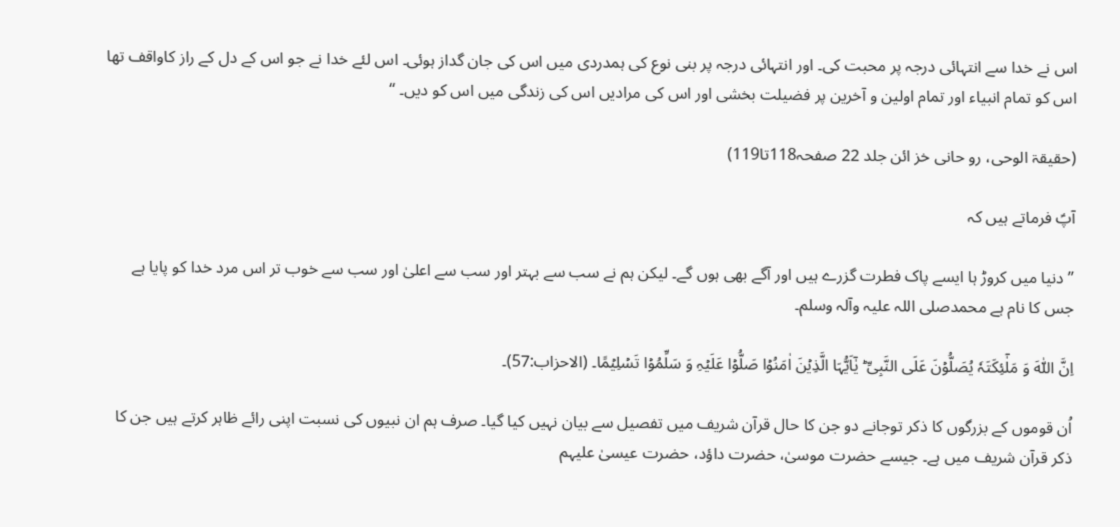اس نے خدا سے انتہائی درجہ پر محبت کی۔ اور انتہائی درجہ پر بنی نوع کی ہمدردی میں اس کی جان گداز ہوئی۔ اس لئے خدا نے جو اس کے دل کے راز کاواقف تھا اس کو تمام انبیاء اور تمام اولین و آخرین پر فضیلت بخشی اور اس کی مرادیں اس کی زندگی میں اس کو دیں۔ ‘‘

(حقیقۃ الوحی، رو حانی خز ائن جلد 22 صفحہ118تا119)

آپؑ فرماتے ہیں کہ

’’دنیا میں کروڑ ہا ایسے پاک فطرت گزرے ہیں اور آگے بھی ہوں گے۔ لیکن ہم نے سب سے بہتر اور سب سے اعلیٰ اور سب سے خوب تر اس مرد خدا کو پایا ہے جس کا نام ہے محمدصلی اللہ علیہ وآلہ وسلم۔

اِنَّ اللّٰہَ وَ مَلٰٓئِکَتَہٗ یُصَلُّوۡنَ عَلَی النَّبِیِّ ؕ یٰۤاَیُّہَا الَّذِیۡنَ اٰمَنُوۡا صَلُّوۡا عَلَیۡہِ وَ سَلِّمُوۡا تَسۡلِیۡمًا۔ (الاحزاب:57)۔

اُن قوموں کے بزرگوں کا ذکر توجانے دو جن کا حال قرآن شریف میں تفصیل سے بیان نہیں کیا گیا۔ صرف ہم ان نبیوں کی نسبت اپنی رائے ظاہر کرتے ہیں جن کا ذکر قرآن شریف میں ہے۔ جیسے حضرت موسیٰ، حضرت داؤد، حضرت عیسیٰ علیہم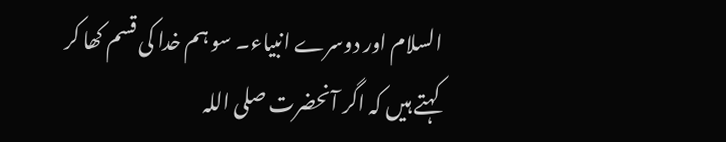السلام اور دوسرے انبیاء۔ سو ہم خدا کی قسم کھا کر کہتے ہیں کہ اگر آنحضرت صلی اللہ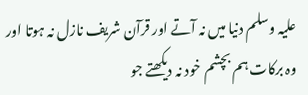علیہ وسلم دنیا میں نہ آتے اور قرآن شریف نازل نہ ہوتا اور وہ برکات ہم بچشم خود نہ دیکھتے جو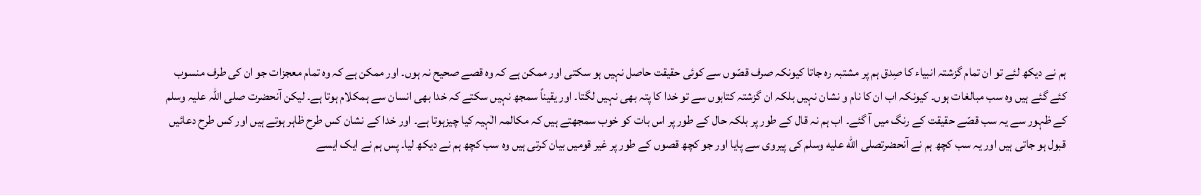ہم نے دیکھ لئے تو ان تمام گزشتہ انبیاء کا صِدق ہم پر مشتبہ رہ جاتا کیونکہ صرف قصّوں سے کوئی حقیقت حاصل نہیں ہو سکتی اور ممکن ہے کہ وہ قصے صحیح نہ ہوں۔ اور ممکن ہے کہ وہ تمام معجزات جو ان کی طرف منسوب کئے گئے ہیں وہ سب مبالغات ہوں۔ کیونکہ اب ان کا نام و نشان نہیں بلکہ ان گزشتہ کتابوں سے تو خدا کا پتہ بھی نہیں لگتا۔ اور یقیناً سمجھ نہیں سکتے کہ خدا بھی انسان سے ہمکلام ہوتا ہے۔ لیکن آنحضرت صلی اللہ علیہ وسلم کے ظہور سے یہ سب قصّے حقیقت کے رنگ میں آ گئے۔ اب ہم نہ قال کے طور پر بلکہ حال کے طور پر اس بات کو خوب سمجھتے ہیں کہ مکالمہ الٰہیہ کیا چیزہوتا ہے۔ اور خدا کے نشان کس طرح ظاہر ہوتے ہیں اور کس طرح دعائیں قبول ہو جاتی ہیں اور یہ سب کچھ ہم نے آنحضرتصلى الله عليه وسلم کی پیروی سے پایا اور جو کچھ قصوں کے طور پر غیر قومیں بیان کرتی ہیں وہ سب کچھ ہم نے دیکھ لیا۔ پس ہم نے ایک ایسے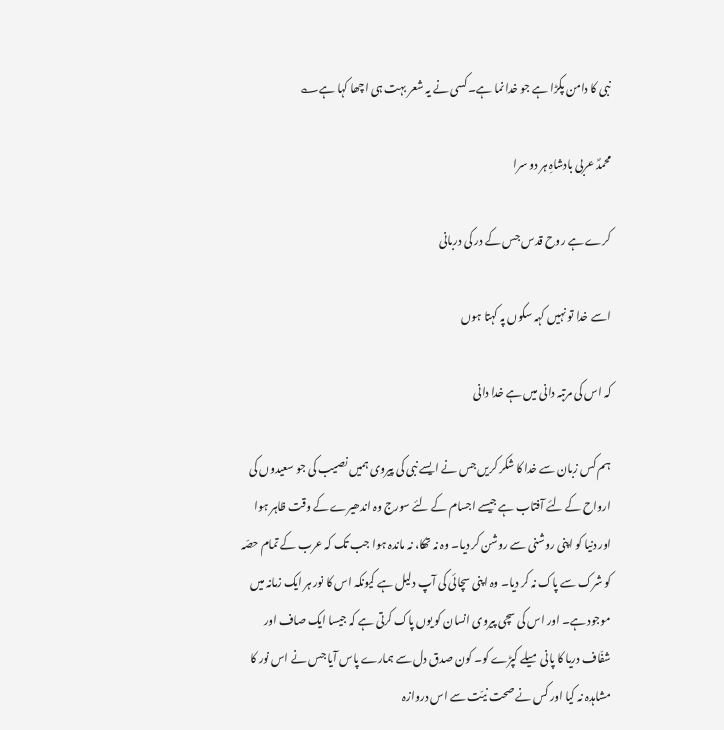نبی کا دامن پکڑا ہے جو خدا نما ہے۔ کسی نے یہ شعر بہت ہی اچھا کہا ہے؎

محمدؐ عربی بادشاہِ ہر دو سرا

کرے ہے روح قدس جس کے در کی دربانی

اسے خدا تو نہیں کہہ سکوں پہ کہتا ہوں

کہ اس کی مرتبہ دانی میں ہے خدا دانی

ہم کس زبان سے خدا کا شکر کریں جس نے ایسے نبی کی پیروی ہمیں نصیب کی جو سعیدوں کی ارواح کے لئے آفتاب ہے جیسے اجسام کے لئے سورج وہ اندھیرے کے وقت ظاہر ہوا اور دنیا کو اپنی روشنی سے روشن کر دیا۔ وہ نہ تھکا، نہ ماندہ ہوا جب تک کہ عرب کے تمام حصّہ کو شرک سے پاک نہ کر دیا۔ وہ اپنی سچائی کی آپ دلیل ہے کیونکہ اس کا نور ہر ایک زمانہ میں موجود ہے۔ اور اس کی سچی پیروی انسان کو یوں پاک کرتی ہے کہ جیسا ایک صاف اور شفّاف دریا کا پانی میلے کپڑے کو۔ کون صدق دل سے ہمارے پاس آیا جس نے اس نور کا مشاہدہ نہ کیا اور کس نے صحت نیّت سے اس دروازہ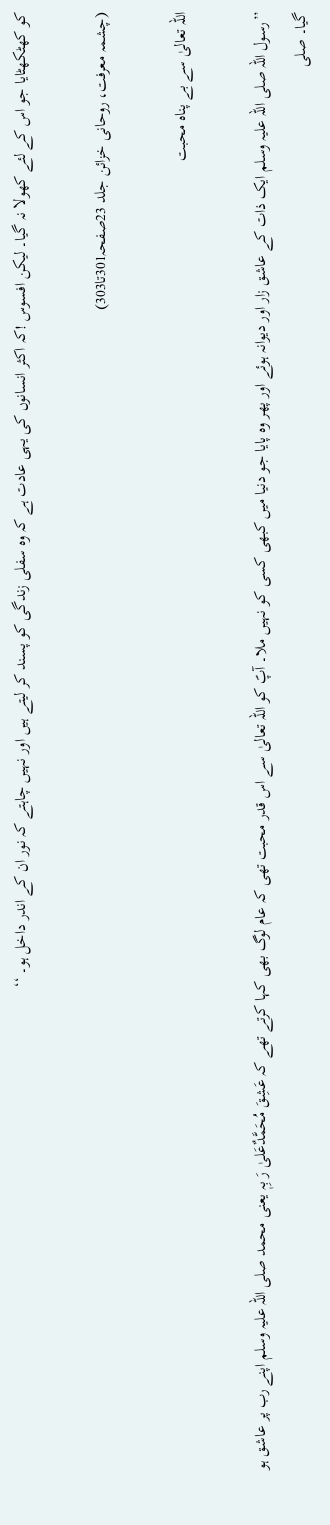کو کھٹکھٹایا جو اس کے لئے کھولا نہ گیا۔ لیکن افسوس !کہ اکثر انسانوں کی یہی عادت ہے کہ وہ سفلی زندگی کو پسند کر لیتے ہیں اور نہیں چاہتے کہ نور ان کے اندر داخل ہو۔ ‘‘

(چشمہ معرفت، روحانی خزائن جلد 23صفحہ301تا303)

اللہ تعالیٰ سے بے پناہ محبت

’’رسول اللہ صلی اللہ علیہ وسلم ایک ذات کے عاشق زار اور دیوانہ ہوئے اور پھر وہ پایا جو دنیا میں کبھی کسی کو نہیں ملا۔ آپؐ کو اللہ تعالیٰ سے اس قدر محبت تھی کہ عام لوگ بھی کہا کرتے تھے کہ عَشِقَ مُحَمَّدٌعَلیٰ رَ بِہٖ یعنی محمد صلی اللہ علیہ وسلم اپنے رب پر عاشق ہو گیا۔ صلی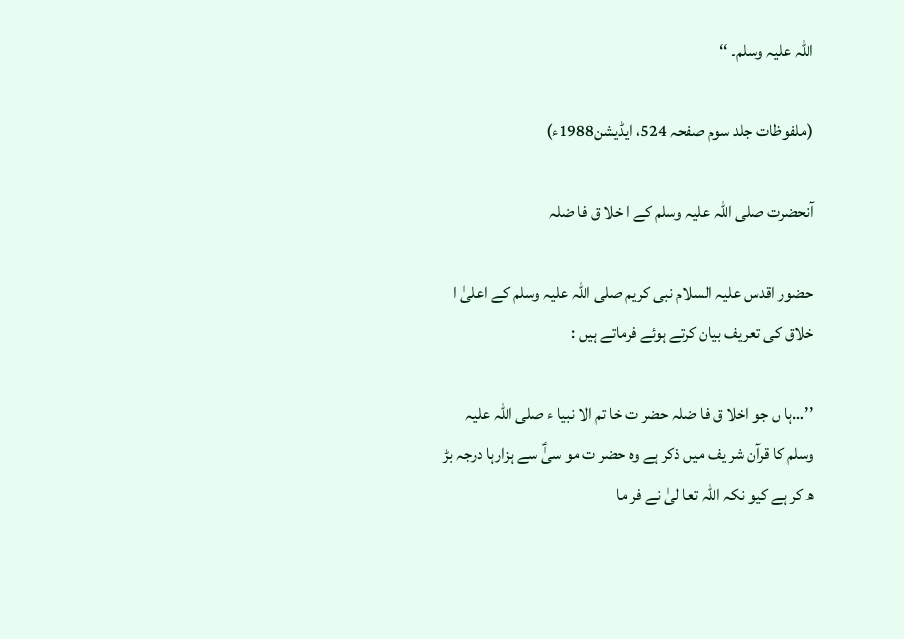اللہ علیہ وسلم۔ ‘‘

(ملفوظات جلد سوم صفحہ 524، ایڈیشن1988ء)

آنحضرت صلی اللہ علیہ وسلم کے ا خلا ق فا ضلہ

حضور اقدس علیہ السلام نبی کریم صلی اللہ علیہ وسلم کے اعلیٰ ا خلاق کی تعریف بیان کرتے ہوئے فرماتے ہیں :

’’…ہا ں جو اخلا ق فا ضلہ حضر ت خا تم الا نبیا ء صلی اللہ علیہ وسلم کا قرآن شر یف میں ذکر ہے وہ حضر ت مو سیٰؑ سے ہزارہا درجہ بڑ ھ کر ہے کیو نکہ اللہ تعا لیٰ نے فر ما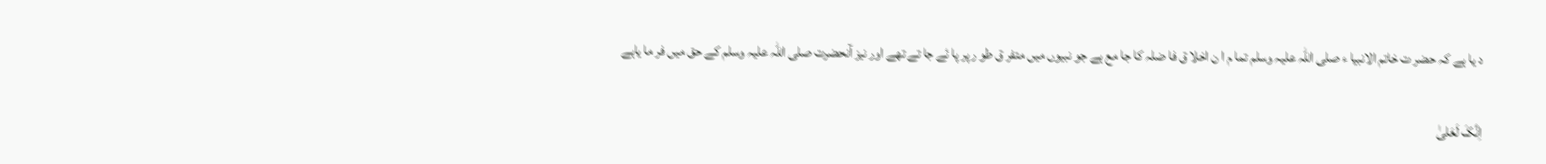د یا ہے کہ حضر ت خاتم الانبیا ء صلی اللہ علیہ وسلم تما م ا ن اخلا ق فا ضلہ کا جا مع ہے جو نبیوں میں متفر ق طو ر پر پا ئے جا تے تھے اور نیز آنحضرت صلی اللہ علیہ وسلم کے حق میں فر ما یاہے

اِنَّکَ لَعَلیٰ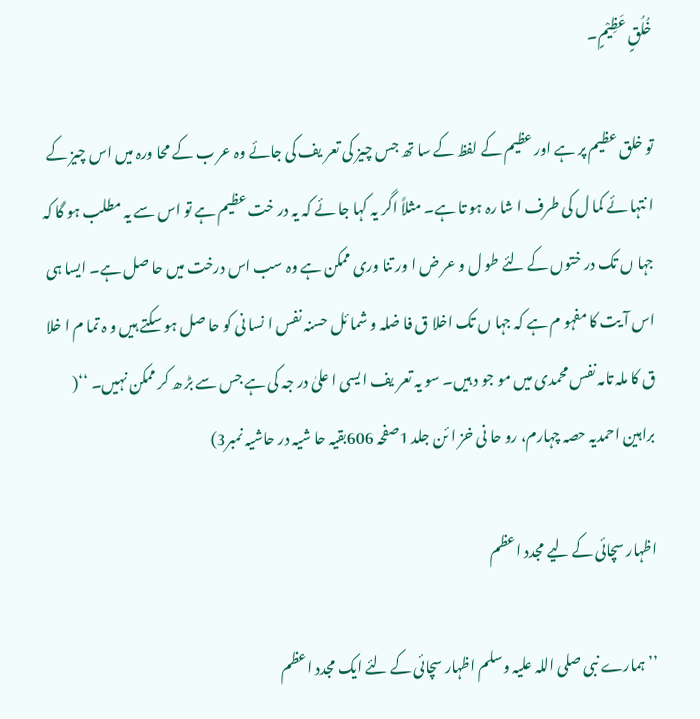خُلُقٍ عَظِیْمٍ۔

تو خلق عظیم پر ہے اور عظیم کے لفظ کے سا تھ جس چیز کی تعر یف کی جائے وہ عر ب کے محا ورہ میں اس چیز کے ا نتہا ئے کما ل کی طرف ا شا رہ ہو تا ہے۔ مثلاً اگر یہ کہا جا ئے کہ یہ در خت عظیم ہے تو اس سے یہ مطلب ہو گا کہ جہا ں تک در ختوں کے لئے طو ل و عر ض ا ور تنا وری ممکن ہے وہ سب اس درخت میں حا صل ہے۔ ایسا ہی اس آ یت کا مفہو م ہے کہ جہا ں تک اخلا ق فا ضلہ و شما ئل حسنہ نفس ا نسا نی کو حا صل ہو سکتے ہیں و ہ تما م ا خلا ق کا ملہ تامہ نفس محمدی میں مو جو د ہیں۔ سو یہ تعر یف ا یسی ا علیٰ در جہ کی ہے جس سے بڑ ھ کر ممکن نہیں۔ ‘‘( براہین احمدیہ حصہ چہارم، رو حا نی خز ا ئن جلد 1صفحہ 606بقیہ حا شیہ در حاشیہ نمبر3)

اظہار سچائی کے لیے مجدد اعظم

’’ہمارے نبی صلی اللہ علیہ وسلم اظہار سچائی کے لئے ایک مجدد اعظم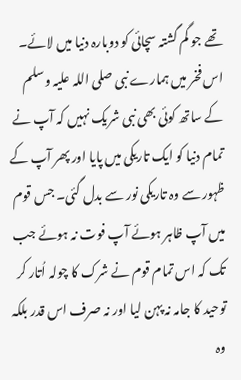تھے جو گم گشتہ سچائی کو دوبارہ دنیا میں لائے۔ اس فخر میں ہمارے نبی صلی اللہ علیہ وسلم کے ساتھ کوئی بھی نبی شریک نہیں کہ آپ نے تمام دنیا کو ایک تاریکی میں پایا اور پھر آپ کے ظہور سے وہ تاریکی نور سے بدل گئی۔ جس قوم میں آپ ظاہر ہوئے آپ فوت نہ ہوئے جب تک کہ اس تمام قوم نے شرک کا چولہ اُتار کر توحید کا جامہ نہ پہن لیا اور نہ صرف اس قدر بلکہ وہ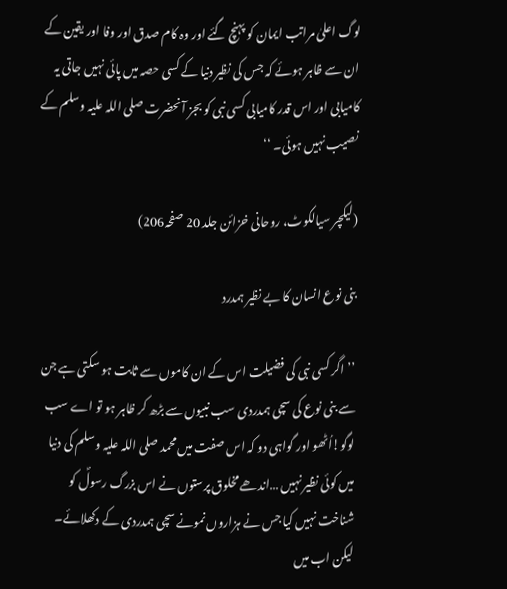لوگ اعلیٰ مراتب ایمان کو پہنچ گئے اور وہ کام صدق اور وفا اور یقین کے ان سے ظاہر ہوئے کہ جس کی نظیر دنیا کے کسی حصہ میں پائی نہیں جاتی یہ کامیابی اور اس قدر کامیابی کسی نبی کو بجز آنحضرت صلی اللہ علیہ وسلم کے نصیب نہیں ہوئی۔ ‘‘

(لیکچر سیالکوٹ، روحانی خزائن جلد 20 صفحہ206)

بنی نوع انسان کا بے نظیر ہمدرد

’’اگر کسی نبی کی فضیلت اس کے ان کاموں سے ثابت ہو سکتی ہے جن سے بنی نوع کی سچی ہمدردی سب نبیوں سے بڑھ کر ظاہر ہو تو اے سب لوگو!اُٹھو اور گواہی دو کہ اس صفت میں محمد صلی اللہ علیہ وسلم کی دنیا میں کوئی نظیر نہیں …اندھے مخلوق پرستوں نے اس بزرگ رسولؐ کو شناخت نہیں کیا جس نے ہزاروں نمونے سچی ہمدردی کے دکھلائے۔ لیکن اب میں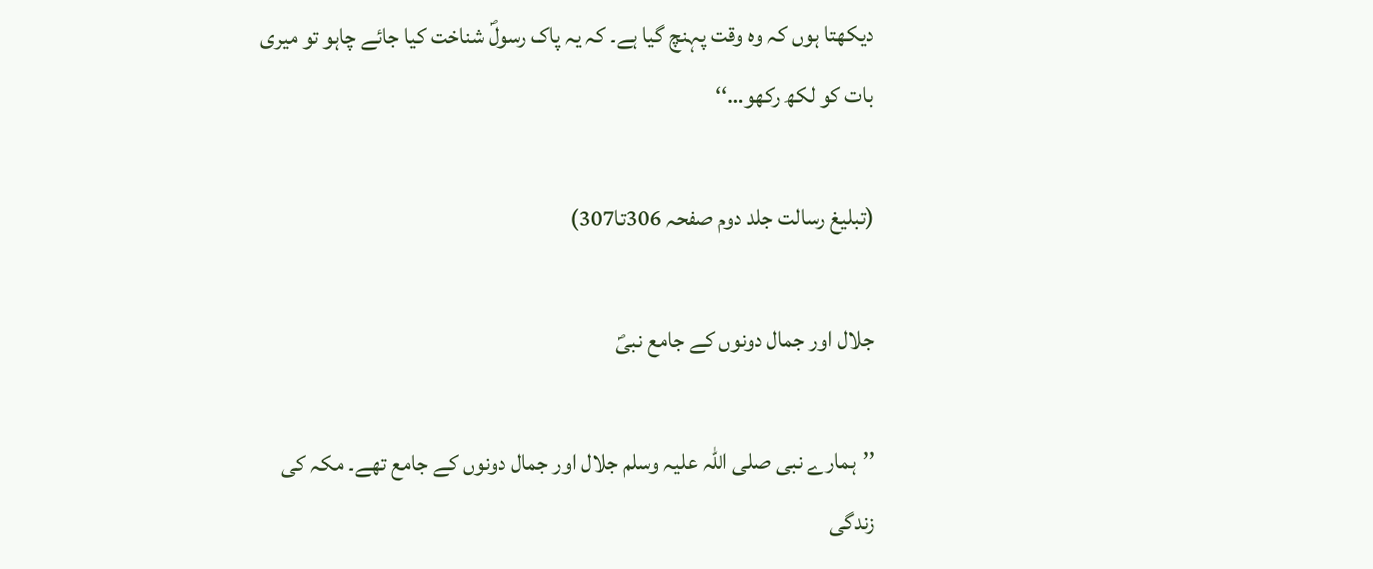دیکھتا ہوں کہ وہ وقت پہنچ گیا ہے۔ کہ یہ پاک رسولؐ شناخت کیا جائے چاہو تو میری بات کو لکھ رکھو…‘‘

(تبلیغ رسالت جلد دوم صفحہ 306تا307)

جلال اور جمال دونوں کے جامع نبیؐ

’’ہمارے نبی صلی اللہ علیہ وسلم جلال اور جمال دونوں کے جامع تھے۔ مکہ کی زندگی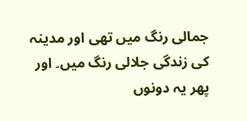جمالی رنگ میں تھی اور مدینہ کی زندگی جلالی رنگ میں۔ اور پھر یہ دونوں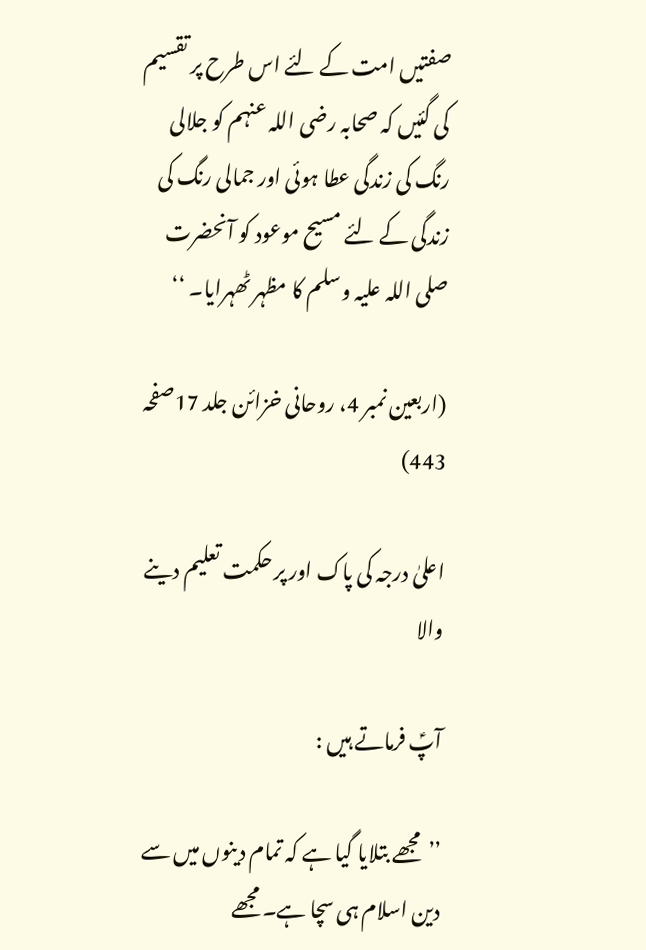صفتیں امت کے لئے اس طرح پر تقسیم کی گئیں کہ صحابہ رضی اللہ عنہم کو جلالی رنگ کی زندگی عطا ہوئی اور جمالی رنگ کی زندگی کے لئے مسیح موعود کو آنحضرت صلی اللہ علیہ وسلم کا مظہر ٹھہرایا۔ ‘‘

(اربعین نمبر 4، روحانی خزائن جلد 17صفحہ 443)

اعلیٰ درجہ کی پاک اور پر حکمت تعلیم دینے والا

آپؑ فرماتے ہیں :

’’مجھے بتلایا گیا ہے کہ تمام دینوں میں سے دین اسلام ہی سچا ہے۔ مجھے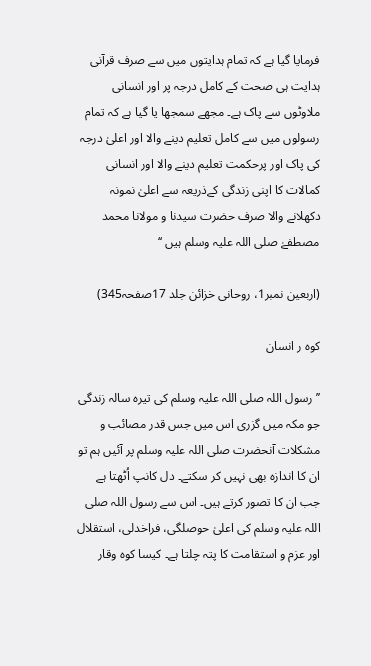فرمایا گیا ہے کہ تمام ہدایتوں میں سے صرف قرآنی ہدایت ہی صحت کے کامل درجہ پر اور انسانی ملاوٹوں سے پاک ہے۔ مجھے سمجھا یا گیا ہے کہ تمام رسولوں میں سے کامل تعلیم دینے والا اور اعلیٰ درجہ کی پاک اور پرحکمت تعلیم دینے والا اور انسانی کمالات کا اپنی زندگی کےذریعہ سے اعلیٰ نمونہ دکھلانے والا صرف حضرت سیدنا و مولانا محمد مصطفےٰ صلی اللہ علیہ وسلم ہیں ‘‘

(اربعین نمبر1، روحانی خزائن جلد 17صفحہ345)

کوہ ر انسان

’’رسول اللہ صلی اللہ علیہ وسلم کی تیرہ سالہ زندگی جو مکہ میں گزری اس میں جس قدر مصائب و مشکلات آنحضرت صلی اللہ علیہ وسلم پر آئیں ہم تو ان کا اندازہ بھی نہیں کر سکتے۔ دل کانپ اُٹھتا ہے جب ان کا تصور کرتے ہیں۔ اس سے رسول اللہ صلی اللہ علیہ وسلم کی اعلیٰ حوصلگی، فراخدلی، استقلال اور عزم و استقامت کا پتہ چلتا ہے۔ کیسا کوہ وقار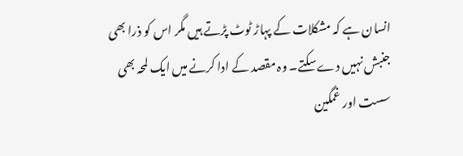انسان ہے کہ مشکلات کے پہاڑ ٹوٹ پڑتے ہیں مگر اس کو ذرا بھی جنبش نہیں دے سکتے۔ وہ مقصد کے ادا کرنے میں ایک لمحہ بھی سست اور غمگین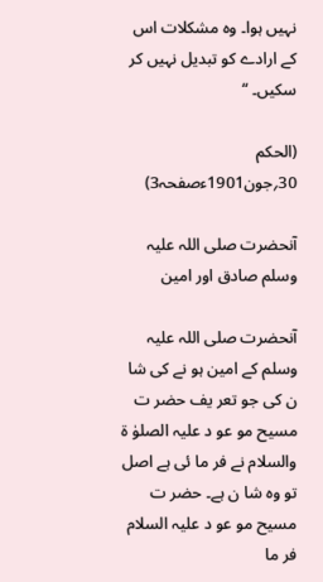نہیں ہوا۔ وہ مشکلات اس کے ارادے کو تبدیل نہیں کر سکیں۔ ‘‘

(الحکم 30؍جون1901ءصفحہ3)

آنحضرت صلی اللہ علیہ وسلم صادق اور امین

آنحضرت صلی اللہ علیہ وسلم کے امین ہو نے کی شا ن کی جو تعر یف حضر ت مسیح مو عو د علیہ الصلوٰ ۃ والسلام نے فر ما ئی ہے اصل تو وہ شا ن ہے۔ حضر ت مسیح مو عو د علیہ السلام فر ما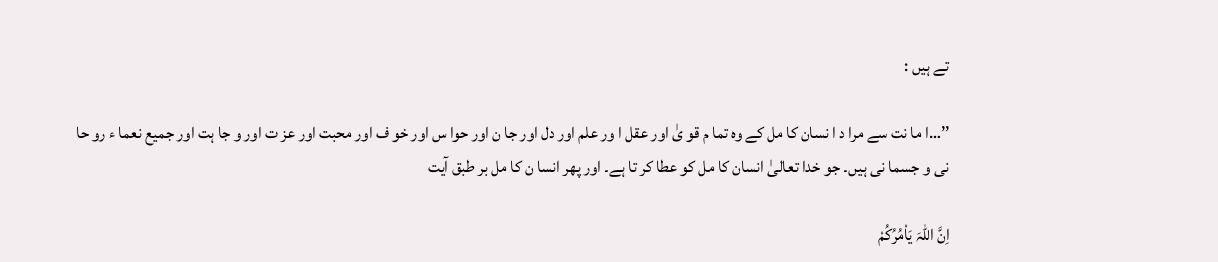تے ہیں :

’’…ا ما نت سے مرا د ا نسان کا مل کے وہ تما م قو یٰ اور عقل ا ور علم اور دل اور جا ن اور حوا س اور خو ف اور محبت اور عز ت اور و جا ہت اور جمیع نعما ء رو حا نی و جسما نی ہیں۔ جو خدا تعالیٰ انسان کا مل کو عطا کر تا ہے۔ اور پھر انسا ن کا مل بر طبق آیت

اِنَّ اللّٰہَ یَاْمُرُکُمْ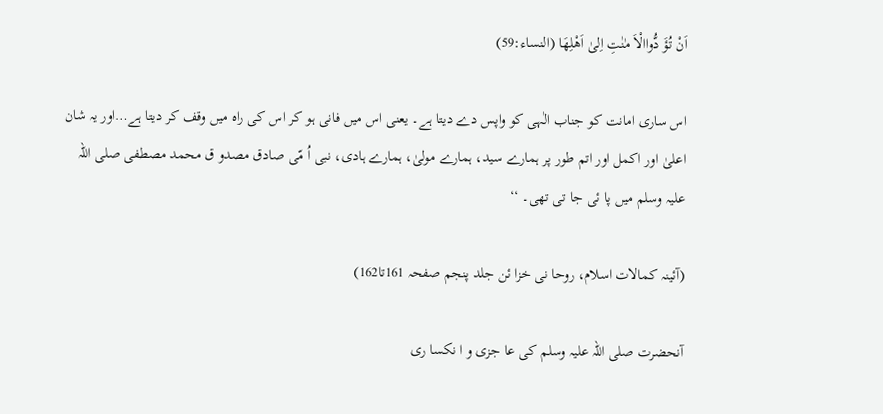اَنْ تُؤَ دُّواالْاَ مٰنٰتِ اِلیٰ اَھْلِھَا (النساء:59)

اس ساری امانت کو جناب الٰہی کو واپس دے دیتا ہے۔ یعنی اس میں فانی ہو کر اس کی راہ میں وقف کر دیتا ہے…اور یہ شان اعلیٰ اور اکمل اور اتم طور پر ہمارے سید، ہمارے مولیٰ، ہمارے ہادی، نبی اُ مّی صادق مصدو ق محمد مصطفی صلی اللہ علیہ وسلم میں پا ئی جا تی تھی۔ ‘‘

(آئینہ کمالات اسلام، روحا نی خزا ئن جلد پنجم صفحہ 161تا162)

آنحضرت صلی اللہ علیہ وسلم کی عا جزی و ا نکسا ری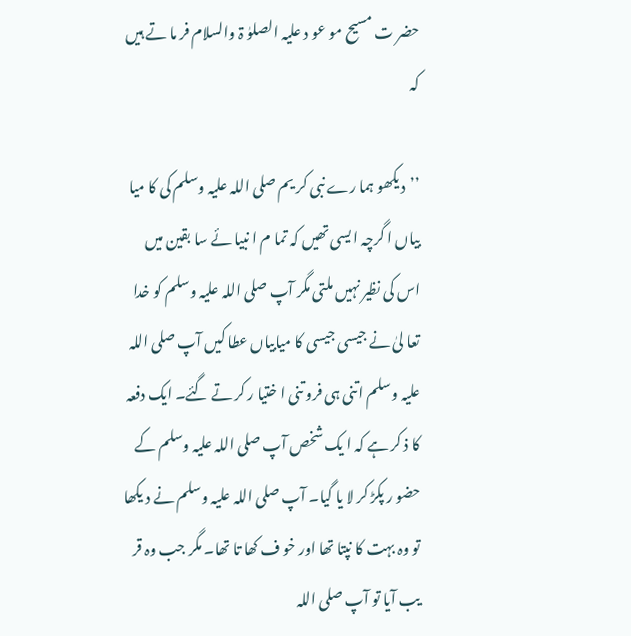حضر ت مسیح مو عو د علیہ الصلوٰ ۃ والسلام فر ما تے ہیں کہ

’’د یکھو ہما رے نبی کر یم صلی اللہ علیہ وسلم کی کا میا بیاں ا گرچہ ا یسی تھیں کہ تما م ا نبیا ئے سا بقین میں اس کی نظیر نہیں ملتی مگر آپ صلی اللہ علیہ وسلم کو خدا تعا لیٰ نے جیسی جیسی کا میابیاں عطا کیں آپ صلی اللہ علیہ وسلم اتنی ہی فرو تنی ا ختیا ر کر تے گئے۔ ایک دفعہ کا ذ کر ہے کہ ا یک شخص آپ صلی اللہ علیہ وسلم کے حضو ر پکڑ کر لا یا گیا۔ آپ صلی اللہ علیہ وسلم نے د یکھا تو وہ بہت کا نپتا تھا اور خو ف کھا تا تھا۔ مگر جب وہ قر یب آیا تو آپ صلی اللہ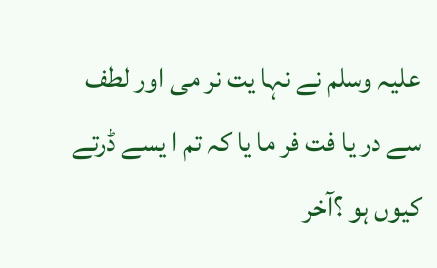علیہ وسلم نے نہا یت نر می اور لطف سے در یا فت فر ما یا کہ تم ا یسے ڈرتے کیوں ہو ؟آخر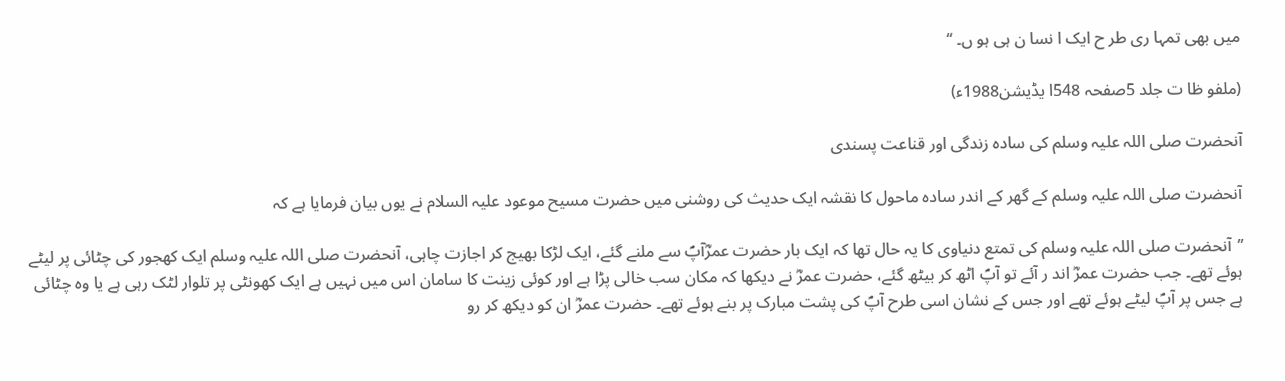میں بھی تمہا ری طر ح ایک ا نسا ن ہی ہو ں۔ ‘‘

(ملفو ظا ت جلد 5صفحہ 548ا یڈیشن1988ء)

آنحضرت صلی اللہ علیہ وسلم کی سادہ زندگی اور قناعت پسندی

آنحضرت صلی اللہ علیہ وسلم کے گھر کے اندر سادہ ماحول کا نقشہ ایک حدیث کی روشنی میں حضرت مسیح موعود علیہ السلام نے یوں بیان فرمایا ہے کہ

’’آنحضرت صلی اللہ علیہ وسلم کی تمتع دنیاوی کا یہ حال تھا کہ ایک بار حضرت عمرؓآپؐ سے ملنے گئے، ایک لڑکا بھیج کر اجازت چاہی، آنحضرت صلی اللہ علیہ وسلم ایک کھجور کی چٹائی پر لیٹے ہوئے تھے۔ جب حضرت عمرؓ اند ر آئے تو آپؐ اٹھ کر بیٹھ گئے، حضرت عمرؓ نے دیکھا کہ مکان سب خالی پڑا ہے اور کوئی زینت کا سامان اس میں نہیں ہے ایک کھونٹی پر تلوار لٹک رہی ہے یا وہ چٹائی ہے جس پر آپؐ لیٹے ہوئے تھے اور جس کے نشان اسی طرح آپؐ کی پشت مبارک پر بنے ہوئے تھے۔ حضرت عمرؓ ان کو دیکھ کر رو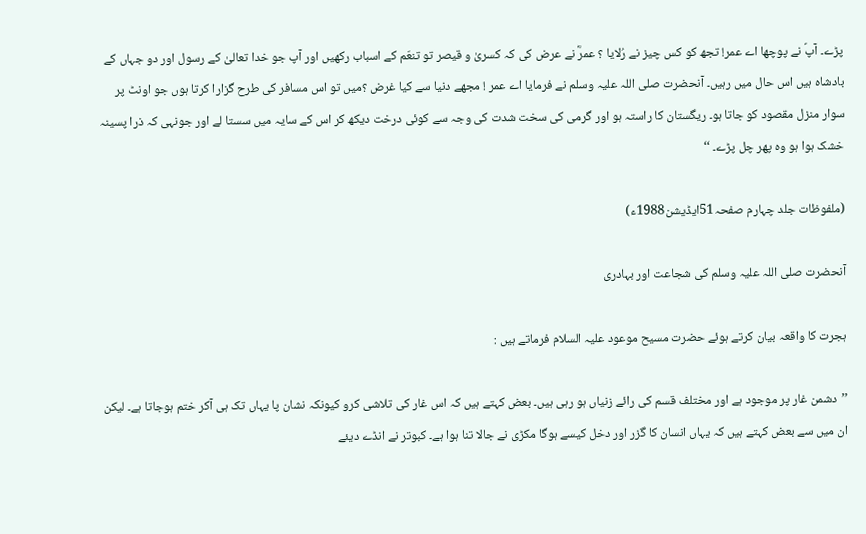پڑے۔ آپؐ نے پوچھا اے عمر! تجھ کو کس چیز نے رُلایا ؟ عمرؓ نے عرض کی کہ کسریٰ و قیصر تو تنعّم کے اسباب رکھیں اور آپ جو خدا تعالیٰ کے رسول اور دو جہاں کے بادشاہ ہیں اس حال میں رہیں۔ آنحضرت صلی اللہ علیہ وسلم نے فرمایا اے عمر ! مجھے دنیا سے کیا غرض ؟میں تو اس مسافر کی طرح گزارا کرتا ہوں جو اونٹ پر سوار منزل مقصود کو جاتا ہو۔ ریگستان کا راستہ ہو اور گرمی کی سخت شدت کی وجہ سے کوئی درخت دیکھ کر اس کے سایہ میں سستا لے اور جونہی کہ ذرا پسینہ خشک ہوا ہو وہ پھر چل پڑے۔ ‘‘

(ملفوظات جلد چہارم صفحہ51ایڈیشن1988ء)

آنحضرت صلی اللہ علیہ وسلم کی شجاعت اور بہادری

ہجرت کا واقعہ بیان کرتے ہوئے حضرت مسیح موعود علیہ السلام فرماتے ہیں :

’’دشمن غار پر موجود ہے اور مختلف قسم کی رائے زنیاں ہو رہی ہیں۔ بعض کہتے ہیں کہ اس غار کی تلاشی کرو کیونکہ نشان پا یہاں تک ہی آکر ختم ہوجاتا ہے۔ لیکن ان میں سے بعض کہتے ہیں کہ یہاں انسان کا گزر اور دخل کیسے ہوگا مکڑی نے جالا تنا ہوا ہے۔ کبوتر نے انڈے دیئے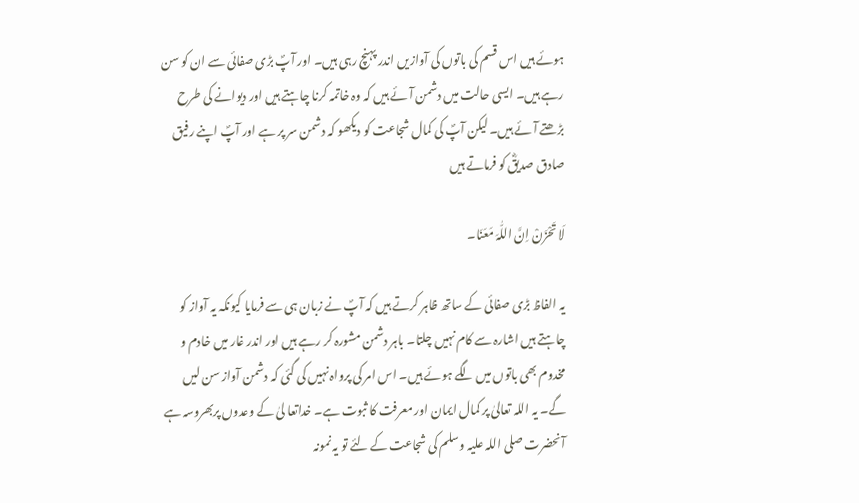ہوئے ہیں اس قسم کی باتوں کی آوازیں اندر پہنچ رہی ہیں۔ اور آپؐ بڑی صفائی سے ان کو سن رہے ہیں۔ ایسی حالت میں دشمن آئے ہیں کہ وہ خاتمہ کرنا چاہتے ہیں اور دیوانے کی طرح بڑھتے آئے ہیں۔ لیکن آپؐ کی کمال شجاعت کو دیکھو کہ دشمن سر پر ہے اور آپؐ اپنے رفیق صادق صدیقؓ کو فرماتے ہیں

لَا تَحْزَنْ اِنَّ اللّٰہَ مَعَنَا۔

یہ الفاظ بڑی صفائی کے ساتھ ظاہر کرتے ہیں کہ آپؐ نے زبان ہی سے فرمایا کیونکہ یہ آواز کو چاہتے ہیں اشارہ سے کام نہیں چلتا۔ باہر دشمن مشورہ کر رہے ہیں اور اندر غار میں خادم و مخدوم بھی باتوں میں لگے ہوئے ہیں۔ اس امر کی پرواہ نہیں کی گئی کہ دشمن آواز سن لیں گے۔ یہ اللہ تعالیٰ پر کمال ایمان اور معرفت کا ثبوت ہے۔ خداتعا لیٰ کے وعدوں پربھروسہ ہے آنحضرت صلی اللہ علیہ وسلم کی شجاعت کے لئے تو یہ نمونہ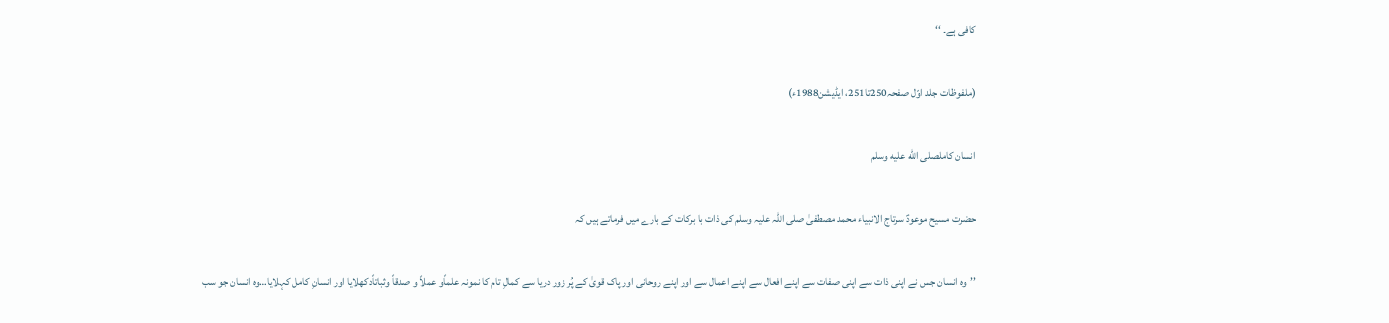کافی ہے۔ ‘‘

(ملفوظات جلد اوّل صفحہ250تا251، ایڈیشن1988ء)

انسان کاملصلى الله عليه وسلم

حضرت مسیح موعودؑ سرتاج الانبیاء محمد مصطفیٰ صلی اللہ علیہ وسلم کی ذات با برکات کے بارے میں فرماتے ہیں کہ

’’وہ انسان جس نے اپنی ذات سے اپنی صفات سے اپنے افعال سے اپنے اعمال سے اور اپنے روحانی اور پاک قویٰ کے پُر زور دریا سے کمالِ تام کا نمونہ علماًو عملاً و صدقاً وثباتاًدکھلایا اور انسانِ کامل کہلایا…وہ انسان جو سب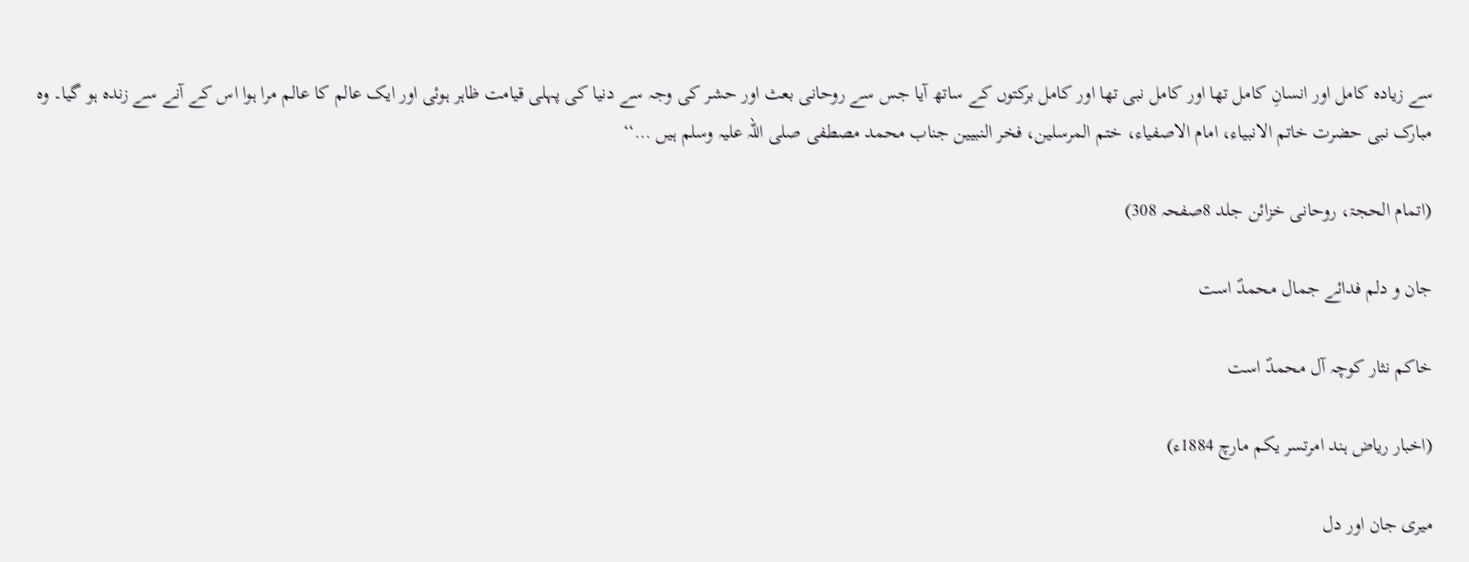سے زیادہ کامل اور انسانِ کامل تھا اور کامل نبی تھا اور کامل برکتوں کے ساتھ آیا جس سے روحانی بعث اور حشر کی وجہ سے دنیا کی پہلی قیامت ظاہر ہوئی اور ایک عالم کا عالم مرا ہوا اس کے آنے سے زندہ ہو گیا۔ وہ مبارک نبی حضرت خاتم الانبیاء، امام الاصفیاء، ختم المرسلین، فخر النبیین جناب محمد مصطفی صلی اللہ علیہ وسلم ہیں …‘‘

(اتمام الحجۃ، روحانی خزائن جلد 8صفحہ 308)

جان و دلم فدائے جمال محمدؐ است

خاکم نثار کوچہ آل محمدؐ است

(اخبار ریاض ہند امرتسر یکم مارچ 1884ء)

میری جان اور دل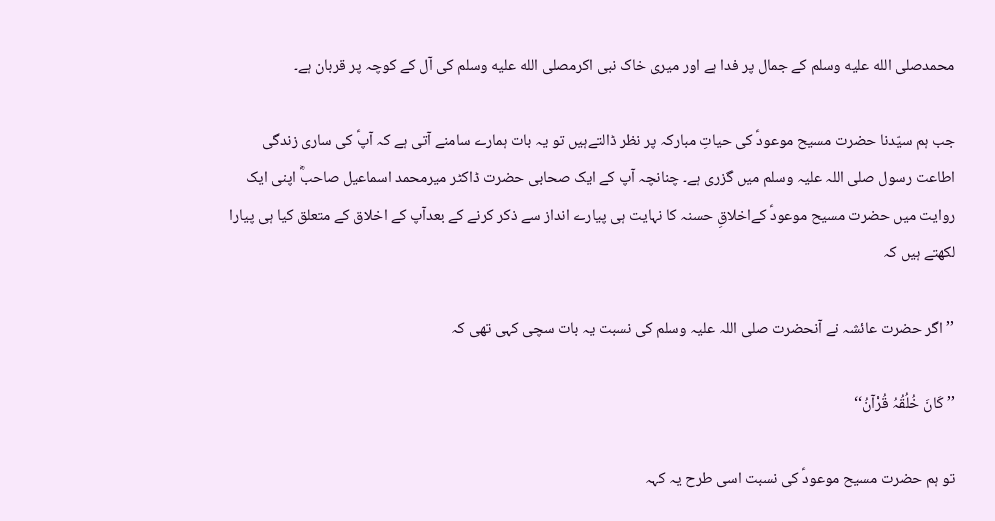محمدصلى الله عليه وسلم کے جمال پر فدا ہے اور میری خاک نبی اکرمصلى الله عليه وسلم کی آل کے کوچہ پر قربان ہے۔

جب ہم سیّدنا حضرت مسیح موعودؑ کی حیاتِ مبارکہ پر نظر ڈالتےہیں تو یہ بات ہمارے سامنے آتی ہے کہ آپؑ کی ساری زندگی اطاعت رسول صلی اللہ علیہ وسلم میں گزری ہے۔ چنانچہ آپ کے ایک صحابی حضرت ڈاکٹر میرمحمد اسماعیل صاحبؓ اپنی ایک روایت میں حضرت مسیح موعودؑ کےاخلاقِ حسنہ کا نہایت ہی پیارے انداز سے ذکر کرنے کے بعدآپ کے اخلاق کے متعلق کیا ہی پیارا لکھتے ہیں کہ

’’اگر حضرت عائشہ نے آنحضرت صلی اللہ علیہ وسلم کی نسبت یہ بات سچی کہی تھی کہ

’’کَانَ خُلُقُہُ قُرْآنُ‘‘

تو ہم حضرت مسیح موعودؑ کی نسبت اسی طرح یہ کہہ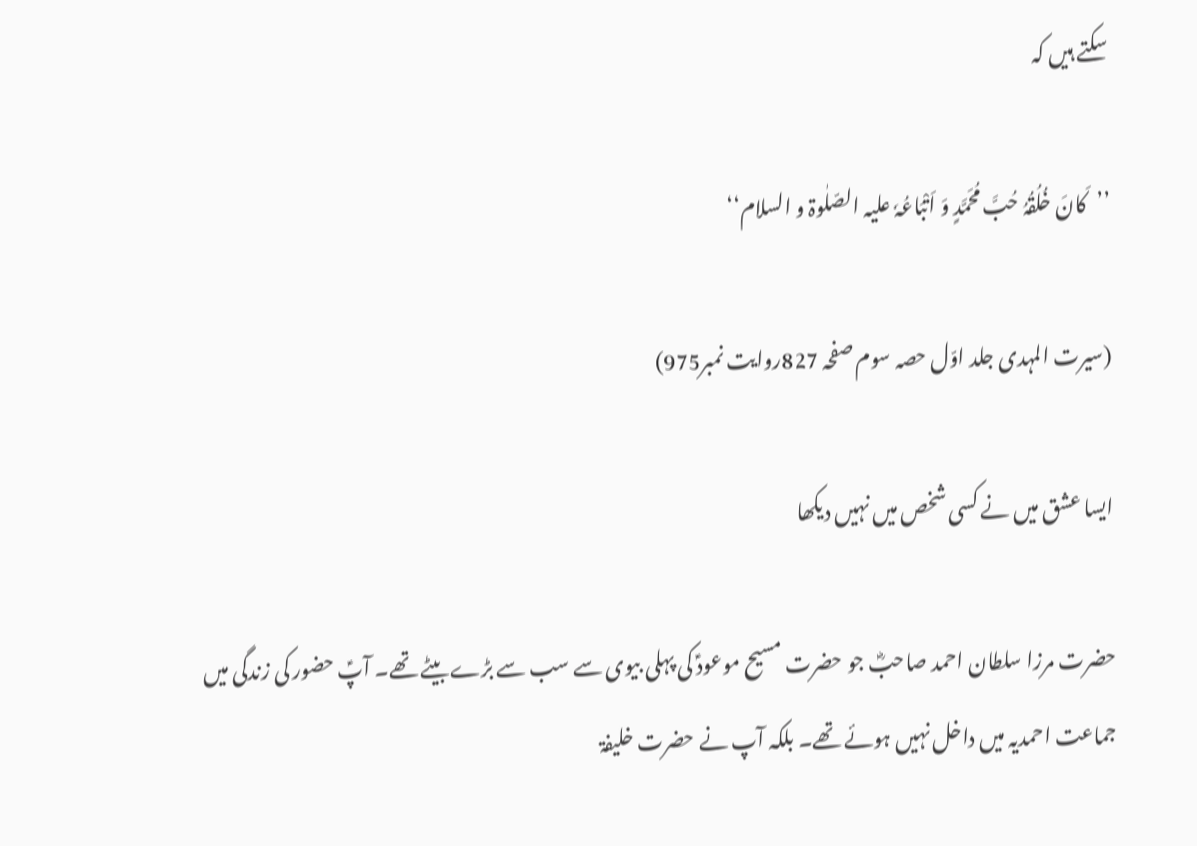سکتے ہیں کہ

’’کَانَ خُلُقُہُ حُبَّ مُحَمَّدٍ وَ اَتْبَاعُہٗ علیہ الصّلٰوۃ و السلام‘‘

(سیرت المہدی جلد اوّل حصہ سوم صفحہ 827روایت نمبر975)

ایسا عشق میں نے کسی شخص میں نہیں دیکھا

حضرت مرزا سلطان احمد صاحبؓ جو حضرت مسیح موعودؑ کی پہلی بیوی سے سب سے بڑے بیٹے تھے۔ آپؑ حضور کی زندگی میں جماعت احمدیہ میں داخل نہیں ہوئے تھے۔ بلکہ آپ نے حضرت خلیفۃ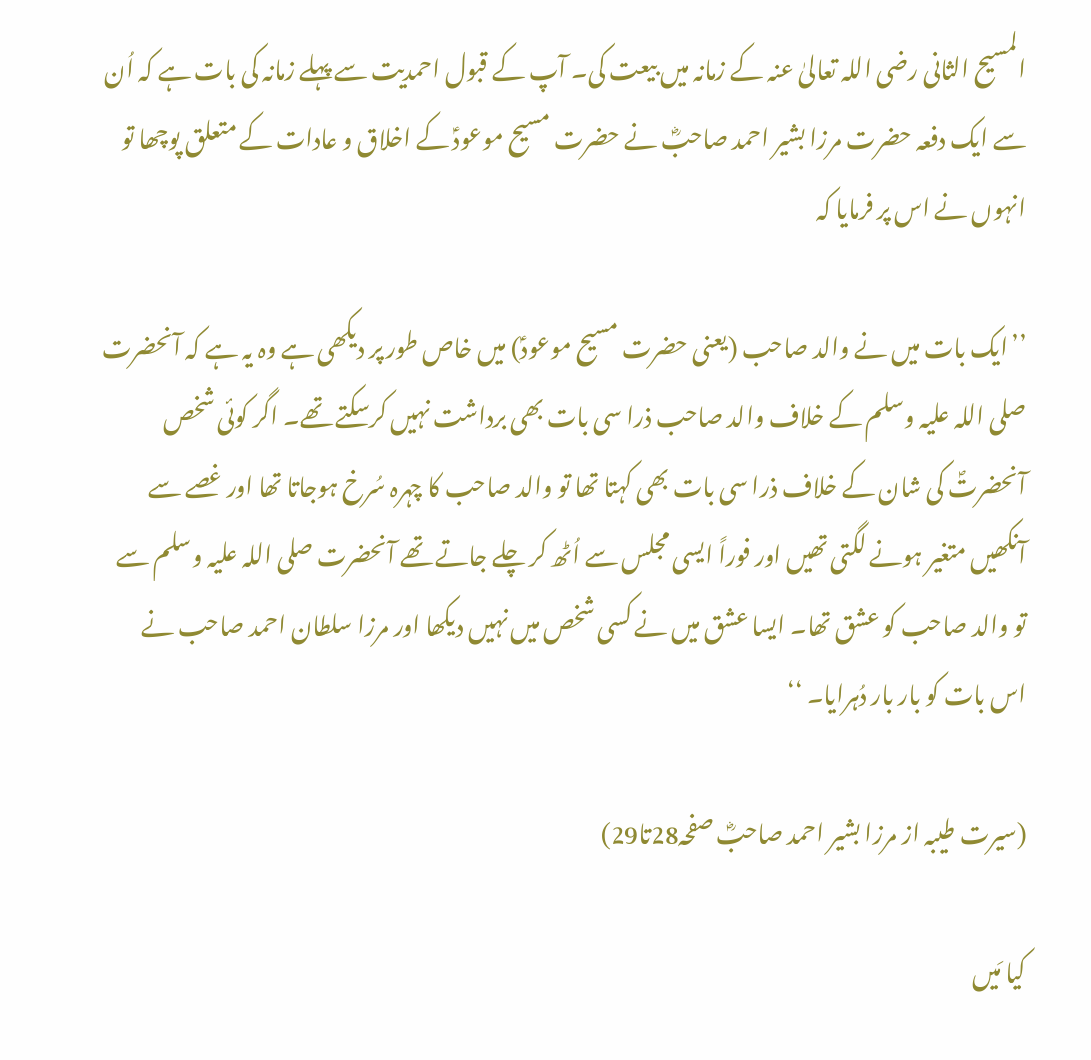المسیح الثانی رضی اللہ تعالیٰ عنہ کے زمانہ میں بیعت کی۔ آپ کے قبول احمدیت سے پہلے زمانہ کی بات ہے کہ اُن سے ایک دفعہ حضرت مرزا بشیر احمد صاحبؓ نے حضرت مسیح موعودؑ کے اخلاق و عادات کے متعلق پوچھا تو انہوں نے اس پر فرمایا کہ

’’ایک بات میں نے والد صاحب (یعنی حضرت مسیح موعودؑ) میں خاص طور پر دیکھی ہے وہ یہ ہے کہ آنحضرت صلی اللہ علیہ وسلم کے خلاف والد صاحب ذرا سی بات بھی برداشت نہیں کرسکتے تھے۔ اگر کوئی شخص آنحضرتؐ کی شان کے خلاف ذرا سی بات بھی کہتا تھا تو والد صاحب کا چہرہ سُرخ ہوجاتا تھا اور غصے سے آنکھیں متغیر ہونے لگتی تھیں اور فوراً ایسی مجلس سے اُٹھ کر چلے جاتے تھے آنحضرت صلی اللہ علیہ وسلم سے تو والد صاحب کو عشق تھا۔ ایسا عشق میں نے کسی شخص میں نہیں دیکھا اور مرزا سلطان احمد صاحب نے اس بات کو بار بار دُہرایا۔ ‘‘

(سیرت طیبہ از مرزا بشیر احمد صاحبؓ صفحہ28تا29)

کیا مَیں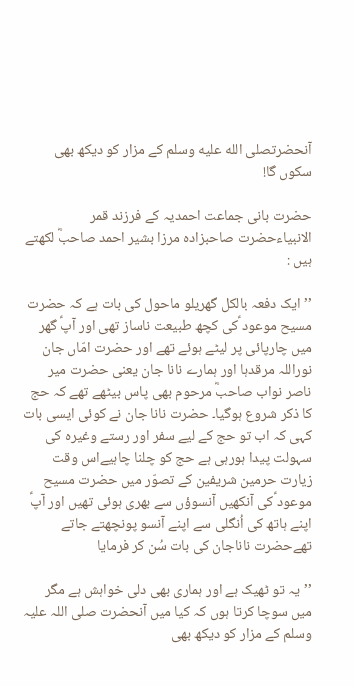آنحضرتصلى الله عليه وسلم کے مزار کو دیکھ بھی سکوں گا!

حضرت بانی جماعت احمدیہ کے فرزند قمر الانبیاءحضرت صاحبزادہ مرزا بشیر احمد صاحبؓ لکھتے ہیں :

’’ایک دفعہ بالکل گھریلو ماحول کی بات ہے کہ حضرت مسیح موعود ؑکی کچھ طبیعت ناساز تھی اور آپؑ گھر میں چارپائی پر لیٹے ہوئے تھے اور حضرت امّاں جان نوراللہ مرقدہا اور ہمارے نانا جان یعنی حضرت میر ناصر نواب صاحبؓ مرحوم بھی پاس بیٹھے تھے کہ حج کا ذکر شروع ہوگیا۔ حضرت نانا جان نے کوئی ایسی بات کہی کہ اب تو حج کے لیے سفر اور رستے وغیرہ کی سہولت پیدا ہورہی ہے حج کو چلنا چاہیےاس وقت زیارت حرمین شریفین کے تصوّر میں حضرت مسیح موعود ؑکی آنکھیں آنسوؤں سے بھری ہوئی تھیں اور آپؑ اپنے ہاتھ کی اُنگلی سے اپنے آنسو پونچھتے جاتے تھےحضرت ناناجان کی بات سُن کر فرمایا

’’یہ تو ٹھیک ہے اور ہماری بھی دلی خواہش ہے مگر میں سوچا کرتا ہوں کہ کیا میں آنحضرت صلی اللہ علیہ وسلم کے مزار کو دیکھ بھی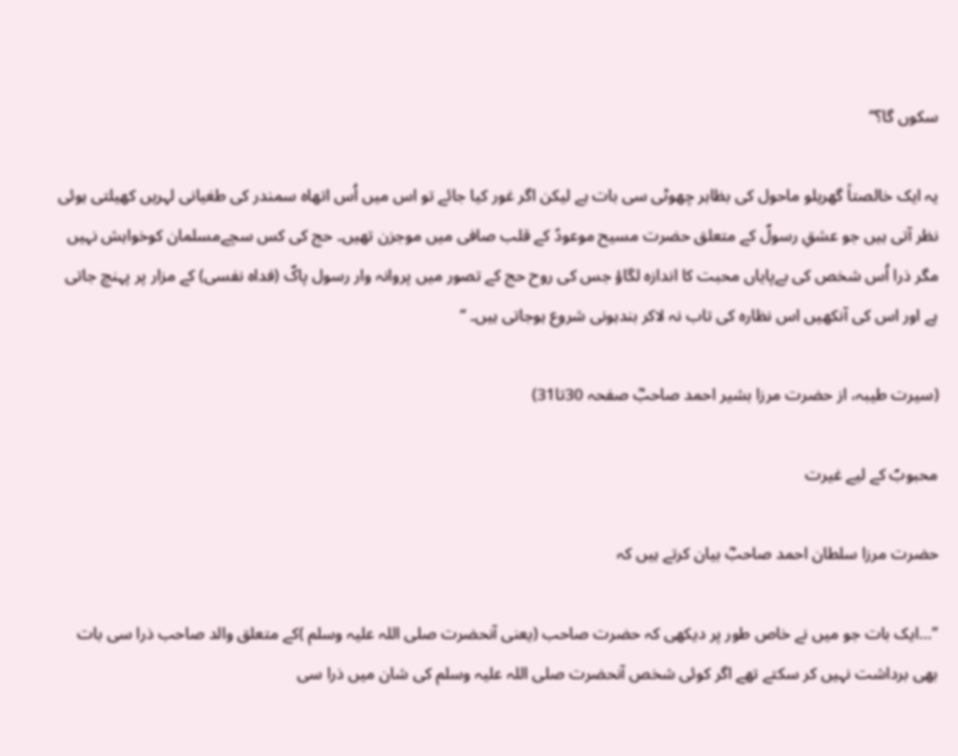سکوں گا؟‘‘

یہ ایک خالصتاً گھریلو ماحول کی بظاہر چھوٹی سی بات ہے لیکن اگر غور کیا جائے تو اس میں اُس اتھاہ سمندر کی طغیانی لہریں کھیلتی ہوئی نظر آتی ہیں جو عشقِ رسولؐ کے متعلق حضرت مسیح موعودؑ کے قلب صافی میں موجزن تھیں۔ حج کی کس سچےمسلمان کوخواہش نہیں مگر ذرا اُس شخص کی بےپایاں محبت کا اندازہ لگاؤ جس کی روح حج کے تصور میں پروانہ وار رسول پاکؐ (فداہ نفسی) کے مزار پر پہنچ جاتی ہے اور اس کی آنکھیں اس نظارہ کی تاب نہ لاکر بندہونی شروع ہوجاتی ہیں۔ ‘‘

(سیرت طیبہ، از حضرت مرزا بشیر احمد صاحبؓ صفحہ 30تا31)

محبوبؐ کے لیے غیرت

حضرت مرزا سلطان احمد صاحبؓ بیان کرتے ہیں کہ

’’…ایک بات جو میں نے خاص طور پر دیکھی کہ حضرت صاحب (یعنی آنحضرت صلی اللہ علیہ وسلم )کے متعلق والد صاحب ذرا سی بات بھی برداشت نہیں کر سکتے تھے اگر کوئی شخص آنحضرت صلی اللہ علیہ وسلم کی شان میں ذرا سی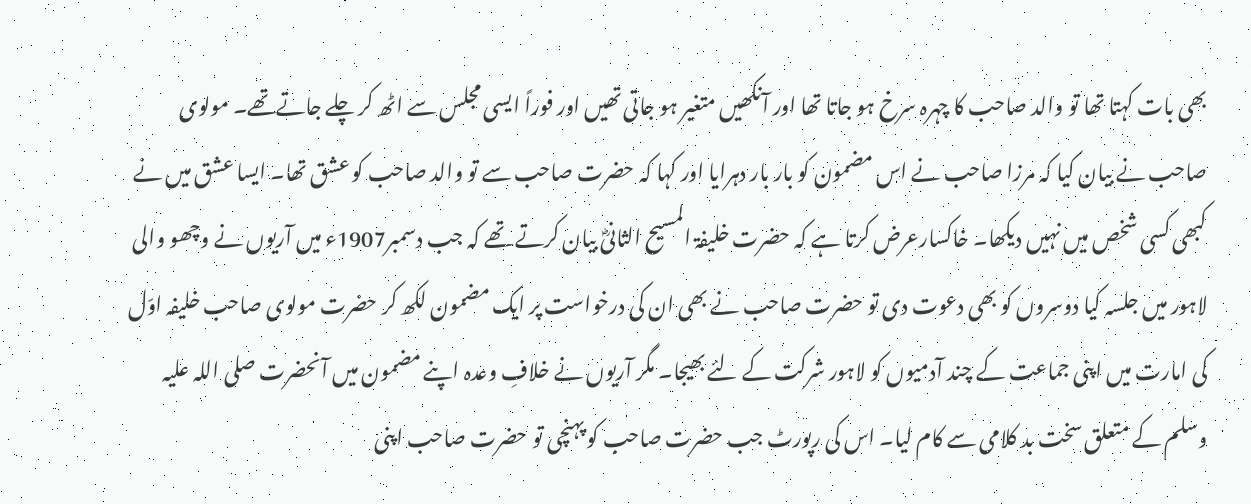بھی بات کہتا تھا تو والد صاحب کا چہرہ سرخ ہو جاتا تھا اور آنکھیں متغیر ہو جاتی تھیں اور فوراً ایسی مجلس سے اٹھ کر چلے جاتےتھے۔ مولوی صاحب نے بیان کیا کہ مرزا صاحب نے اس مضمون کو بار بار دہرایا اور کہا کہ حضرت صاحب سے تو والد صاحب کو عشق تھا۔ ایسا عشق میں نے کبھی کسی شخص میں نہیں دیکھا۔ خاکسارعرض کرتا ہے کہ حضرت خلیفۃ المسیح الثانیؓ بیان کرتے تھے کہ جب دسمبر1907ء میں آریوں نے وچھو والی لاہور میں جلسہ کیا دوسروں کو بھی دعوت دی تو حضرت صاحب نے بھی ان کی درخواست پر ایک مضمون لکھ کر حضرت مولوی صاحب خلیفہ اوّل کی امارت میں اپنی جماعت کے چند آدمیوں کو لاہور شرکت کے لئے بھیجا۔ مگر آریوں نے خلافِ وعدہ اپنے مضمون میں آنحضرت صلی اللہ علیہ وسلم کے متعلق سخت بد کلامی سے کام لیا۔ اس کی رپورٹ جب حضرت صاحب کو پہنچی تو حضرت صاحب اپنی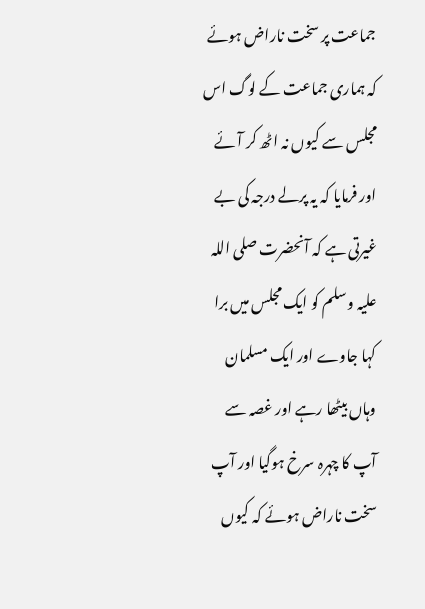جماعت پر سخت ناراض ہوئے کہ ہماری جماعت کے لوگ اس مجلس سے کیوں نہ اٹھ کر آئے اور فرمایا کہ یہ پرلے درجہ کی بے غیرتی ہے کہ آنحضرت صلی اللہ علیہ وسلم کو ایک مجلس میں برا کہا جاوے اور ایک مسلمان وہاں بیٹھا رہے اور غصہ سے آپ کا چہرہ سرخ ہوگیا اور آپ سخت ناراض ہوئے کہ کیوں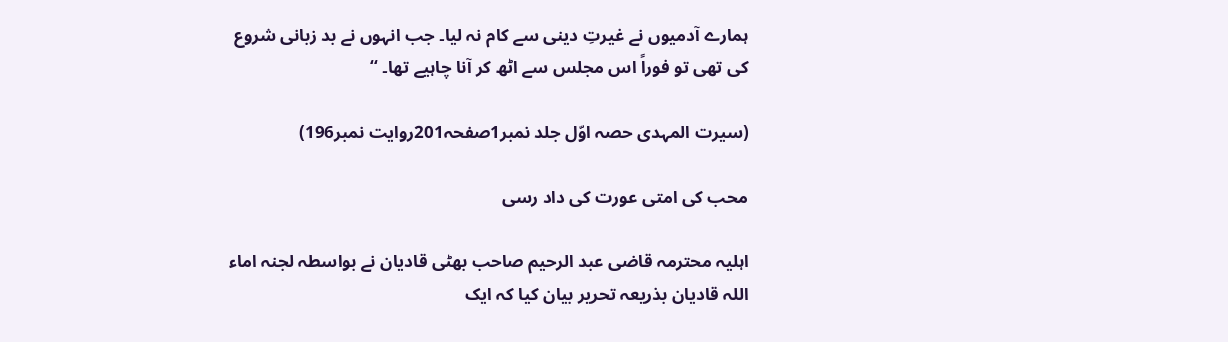ہمارے آدمیوں نے غیرتِ دینی سے کام نہ لیا۔ جب انہوں نے بد زبانی شروع کی تھی تو فوراً اس مجلس سے اٹھ کر آنا چاہیے تھا۔ ‘‘

(سیرت المہدی حصہ اوّل جلد نمبر1صفحہ201روایت نمبر196)

محب کی امتی عورت کی داد رسی

اہلیہ محترمہ قاضی عبد الرحیم صاحب بھٹی قادیان نے بواسطہ لجنہ اماء اللہ قادیان بذریعہ تحریر بیان کیا کہ ایک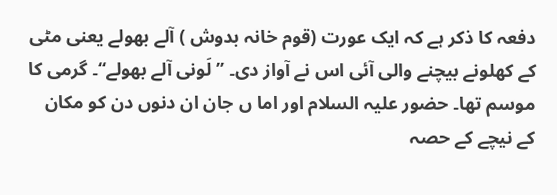دفعہ کا ذکر ہے کہ ایک عورت (قوم خانہ بدوش ) آلے بھولے یعنی مٹی کے کھلونے بیچنے والی آئی اس نے آواز دی۔ ’’لَونی آلے بھولے‘‘۔ گرمی کا موسم تھا۔ حضور علیہ السلام اور اما ں جان ان دنوں دن کو مکان کے نیچے کے حصہ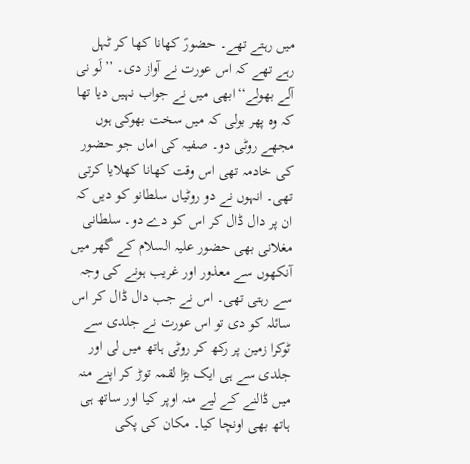میں رہتے تھے۔ حضورؑ کھانا کھا کر ٹہل رہے تھے کہ اس عورت نے آواز دی۔ ’’لَو نی آلے بھولے‘‘ابھی میں نے جواب نہیں دیا تھا کہ وہ پھر بولی کہ میں سخت بھوکی ہوں مجھے روٹی دو۔ صفیہ کی اماں جو حضور کی خادمہ تھی اس وقت کھانا کھلایا کرتی تھی۔ انہوں نے دو روٹیاں سلطانو کو دیں کہ ان پر دال ڈال کر اس کو دے دو۔ سلطانی مغلانی بھی حضور علیہ السلام کے گھر میں آنکھوں سے معذور اور غریب ہونے کی وجہ سے رہتی تھی۔ اس نے جب دال ڈال کر اس سائلہ کو دی تو اس عورت نے جلدی سے ٹوکرا زمین پر رکھ کر روٹی ہاتھ میں لی اور جلدی سے ہی ایک بڑا لقمہ توڑ کر اپنے منہ میں ڈالنے کے لیے منہ اوپر کیا اور ساتھ ہی ہاتھ بھی اونچا کیا۔ مکان کی پکی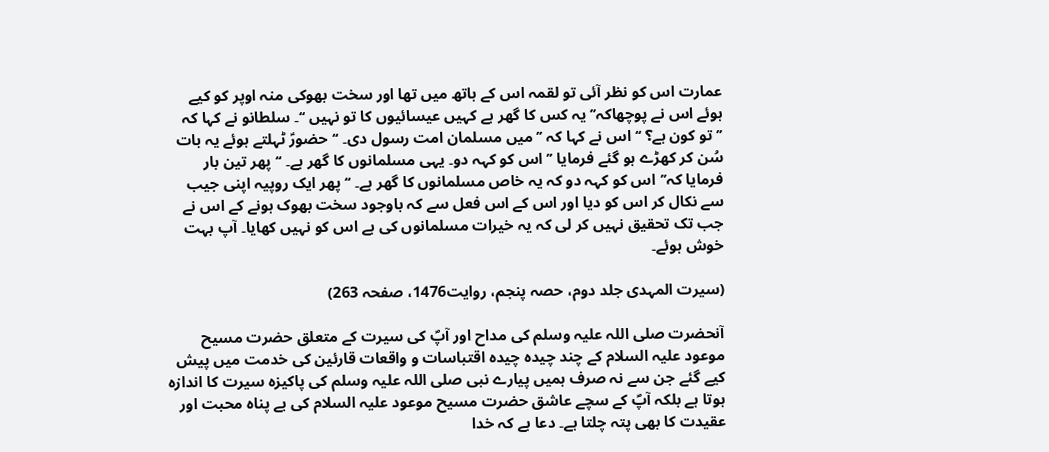عمارت اس کو نظر آئی تو لقمہ اس کے ہاتھ میں تھا اور سخت بھوکی منہ اوپر کو کیے ہوئے اس نے پوچھاکہ’’ یہ کس کا گھر ہے کہیں عیسائیوں کا تو نہیں ‘‘۔ سلطانو نے کہا کہ ’’تو کون ہے؟ ‘‘ اس نے کہا کہ ’’ میں مسلمان امت رسول دی۔ ‘‘حضورؑ ٹہلتے ہوئے یہ بات سُن کر کھڑے ہو گئے فرمایا ’’ اس کو کہہ دو۔ یہی مسلمانوں کا گھر ہے۔ ‘‘پھر تین بار فرمایا کہ’’اس کو کہہ دو کہ یہ خاص مسلمانوں کا گھر ہے۔ ‘‘پھر ایک روپیہ اپنی جیب سے نکال کر اس کو دیا اور اس کے اس فعل سے کہ باوجود سخت بھوک ہونے کے اس نے جب تک تحقیق نہیں کر لی کہ یہ خیرات مسلمانوں کی ہے اس کو نہیں کھایا۔ آپ بہت خوش ہوئے۔

(سیرت المہدی جلد دوم، حصہ پنجم، روایت1476، صفحہ 263)

آنحضرت صلی اللہ علیہ وسلم کی مداح اور آپؐ کی سیرت کے متعلق حضرت مسیح موعود علیہ السلام کے چند چیدہ چیدہ اقتباسات و واقعات قارئین کی خدمت میں پیش کیے گئے جن سے نہ صرف ہمیں پیارے نبی صلی اللہ علیہ وسلم کی پاکیزہ سیرت کا اندازہ ہوتا ہے بلکہ آپؐ کے سچے عاشق حضرت مسیح موعود علیہ السلام کی بے پناہ محبت اور عقیدت کا بھی پتہ چلتا ہے۔ دعا ہے کہ خدا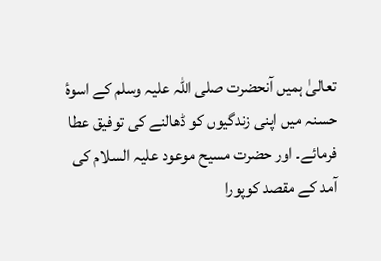تعالیٰ ہمیں آنحضرت صلی اللہ علیہ وسلم کے اسوۂ حسنہ میں اپنی زندگیوں کو ڈھالنے کی توفیق عطا فرمائے۔ اور حضرت مسیح موعود علیہ السلام کی آمد کے مقصد کوپورا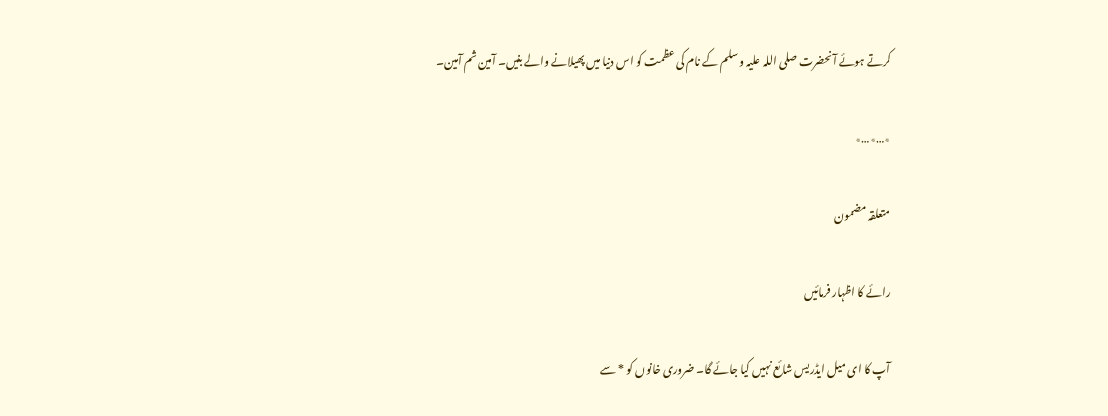کرتے ہوئے آنحضرت صلی اللہ علیہ وسلم کے نام کی عظمت کو اس دنیا میں پھیلانے والے بنیں۔ آمین ثم آمین۔

٭…٭…٭

متعلقہ مضمون

رائے کا اظہار فرمائیں

آپ کا ای میل ایڈریس شائع نہیں کیا جائے گا۔ ضروری خانوں کو * سے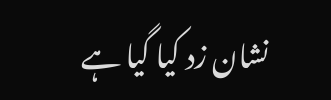نشان زد کیا گیا ہے